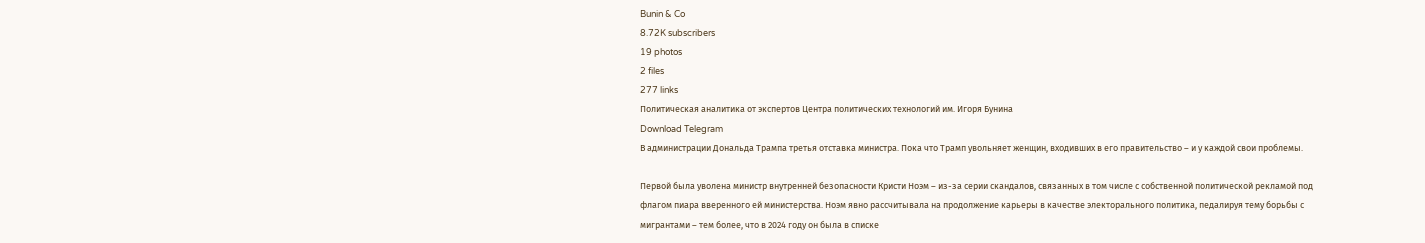Bunin & Co
8.72K subscribers
19 photos
2 files
277 links
Политическая аналитика от экспертов Центра политических технологий им. Игоря Бунина
Download Telegram
В администрации Дональда Трампа третья отставка министра. Пока что Трамп увольняет женщин, входивших в его правительство – и у каждой свои проблемы.

Первой была уволена министр внутренней безопасности Кристи Ноэм – из-за серии скандалов, связанных в том числе с собственной политической рекламой под флагом пиара вверенного ей министерства. Ноэм явно рассчитывала на продолжение карьеры в качестве электорального политика, педалируя тему борьбы с мигрантами – тем более, что в 2024 году он была в списке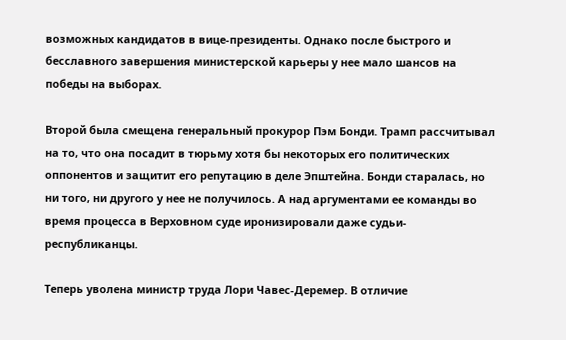возможных кандидатов в вице-президенты. Однако после быстрого и бесславного завершения министерской карьеры у нее мало шансов на победы на выборах.

Второй была смещена генеральный прокурор Пэм Бонди. Трамп рассчитывал на то, что она посадит в тюрьму хотя бы некоторых его политических оппонентов и защитит его репутацию в деле Эпштейна. Бонди старалась, но ни того, ни другого у нее не получилось. А над аргументами ее команды во время процесса в Верховном суде иронизировали даже судьи-республиканцы.

Теперь уволена министр труда Лори Чавес-Деремер. В отличие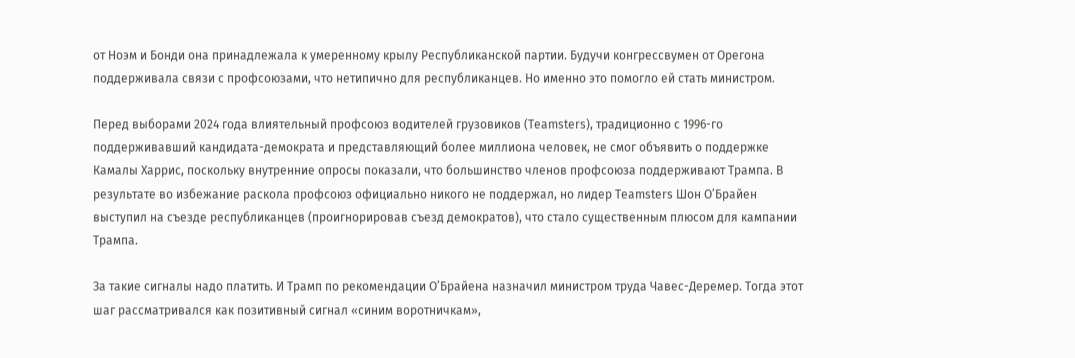от Ноэм и Бонди она принадлежала к умеренному крылу Республиканской партии. Будучи конгрессвумен от Орегона поддерживала связи с профсоюзами, что нетипично для республиканцев. Но именно это помогло ей стать министром.

Перед выборами 2024 года влиятельный профсоюз водителей грузовиков (Teamsters), традиционно с 1996-го поддерживавший кандидата-демократа и представляющий более миллиона человек, не смог объявить о поддержке Камалы Харрис, поскольку внутренние опросы показали, что большинство членов профсоюза поддерживают Трампа. В результате во избежание раскола профсоюз официально никого не поддержал, но лидер Teamsters Шон О’Брайен выступил на съезде республиканцев (проигнорировав съезд демократов), что стало существенным плюсом для кампании Трампа.

За такие сигналы надо платить. И Трамп по рекомендации О’Брайена назначил министром труда Чавес-Деремер. Тогда этот шаг рассматривался как позитивный сигнал «синим воротничкам»,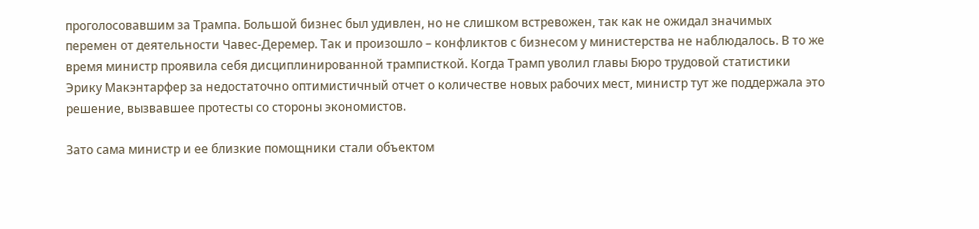проголосовавшим за Трампа. Большой бизнес был удивлен, но не слишком встревожен, так как не ожидал значимых перемен от деятельности Чавес-Деремер. Так и произошло – конфликтов с бизнесом у министерства не наблюдалось. В то же время министр проявила себя дисциплинированной трамписткой. Когда Трамп уволил главы Бюро трудовой статистики Эрику Макэнтарфер за недостаточно оптимистичный отчет о количестве новых рабочих мест, министр тут же поддержала это решение, вызвавшее протесты со стороны экономистов.

Зато сама министр и ее близкие помощники стали объектом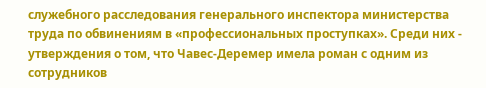служебного расследования генерального инспектора министерства труда по обвинениям в «профессиональных проступках». Среди них - утверждения о том, что Чавес-Деремер имела роман с одним из сотрудников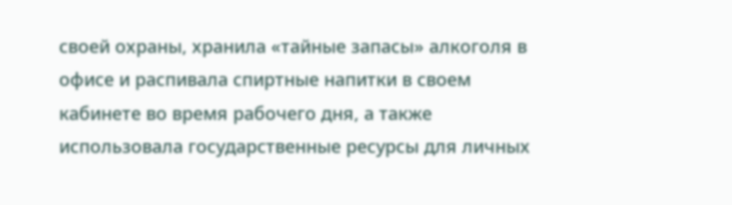своей охраны, хранила «тайные запасы» алкоголя в офисе и распивала спиртные напитки в своем кабинете во время рабочего дня, а также использовала государственные ресурсы для личных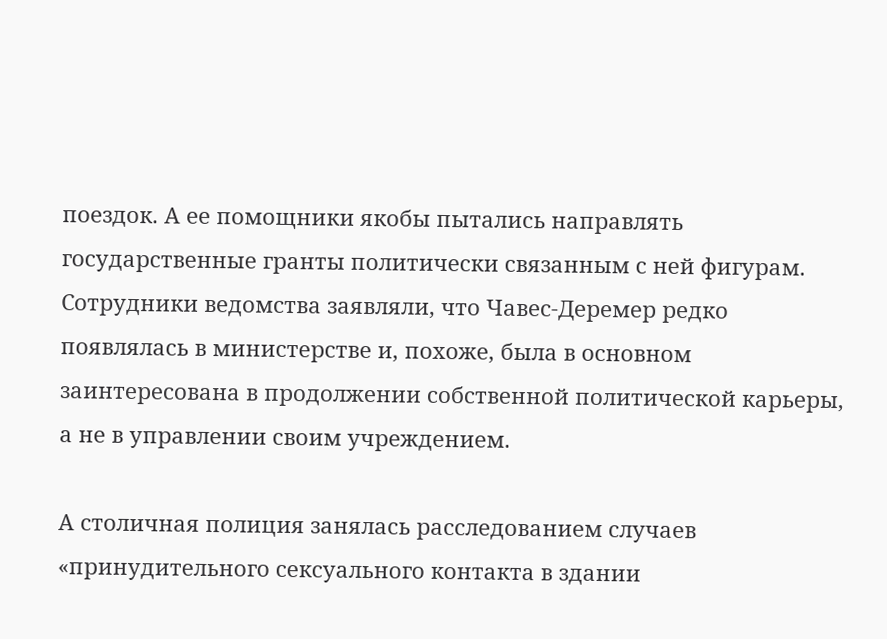поездок. А ее помощники якобы пытались направлять государственные гранты политически связанным с ней фигурам. Сотрудники ведомства заявляли, что Чавес-Деремер редко появлялась в министерстве и, похоже, была в основном заинтересована в продолжении собственной политической карьеры, а не в управлении своим учреждением.

А столичная полиция занялась расследованием случаев «принудительного сексуального контакта в здании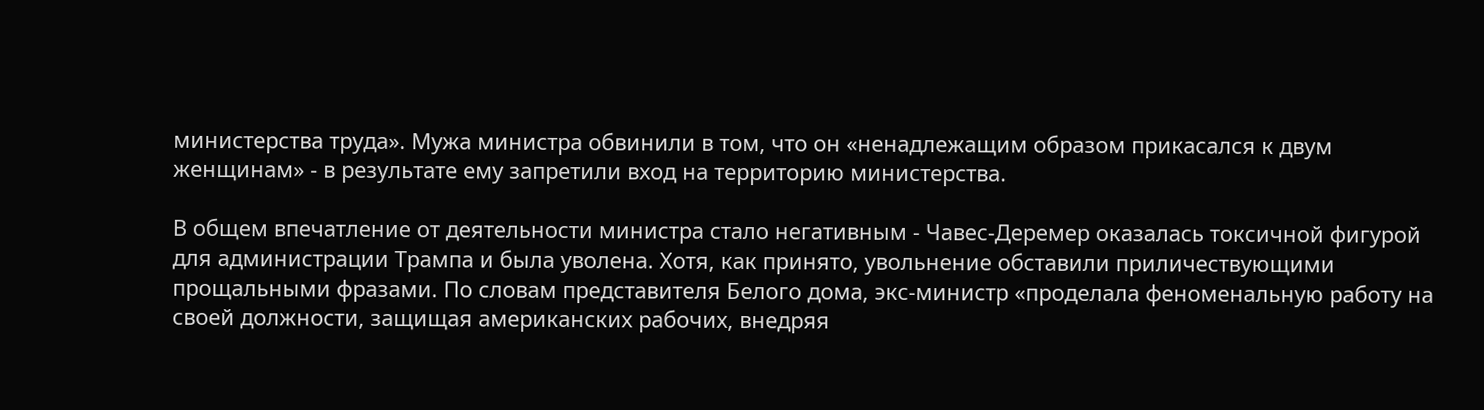министерства труда». Мужа министра обвинили в том, что он «ненадлежащим образом прикасался к двум женщинам» - в результате ему запретили вход на территорию министерства.

В общем впечатление от деятельности министра стало негативным - Чавес-Деремер оказалась токсичной фигурой для администрации Трампа и была уволена. Хотя, как принято, увольнение обставили приличествующими прощальными фразами. По словам представителя Белого дома, экс-министр «проделала феноменальную работу на своей должности, защищая американских рабочих, внедряя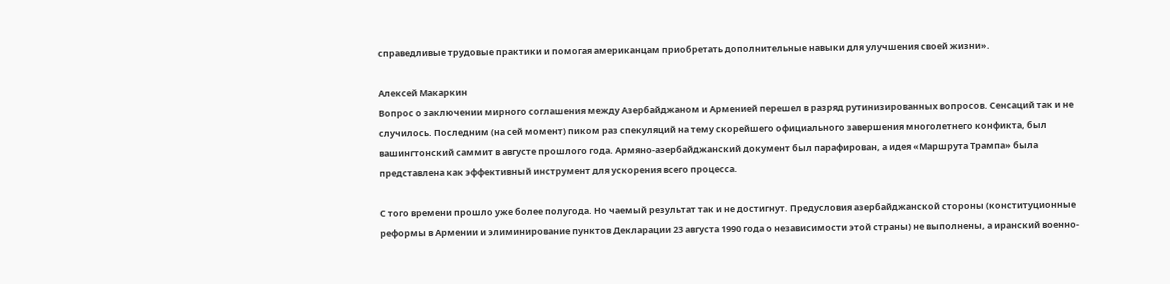справедливые трудовые практики и помогая американцам приобретать дополнительные навыки для улучшения своей жизни».

Алексей Макаркин
Вопрос о заключении мирного соглашения между Азербайджаном и Арменией перешел в разряд рутинизированных вопросов. Сенсаций так и не случилось. Последним (на сей момент) пиком раз спекуляций на тему скорейшего официального завершения многолетнего конфикта, был вашингтонский саммит в августе прошлого года. Армяно-азербайджанский документ был парафирован, а идея «Маршрута Трампа» была представлена как эффективный инструмент для ускорения всего процесса.

С того времени прошло уже более полугода. Но чаемый результат так и не достигнут. Предусловия азербайджанской стороны (конституционные реформы в Армении и элиминирование пунктов Декларации 23 августа 1990 года о независимости этой страны) не выполнены, а иранский военно-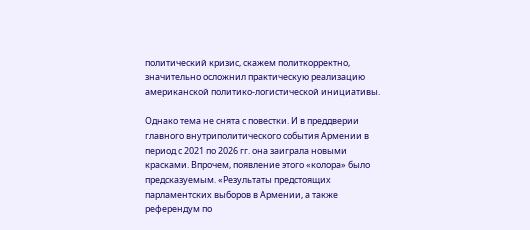политический кризис, скажем политкорректно, значительно осложнил практическую реализацию американской политико-логистической инициативы.

Однако тема не снята с повестки. И в преддверии главного внутриполитического события Армении в период с 2021 по 2026 гг. она заиграла новыми красками. Впрочем, появление этого «колора» было предсказуемым. «Результаты предстоящих парламентских выборов в Армении, а также референдум по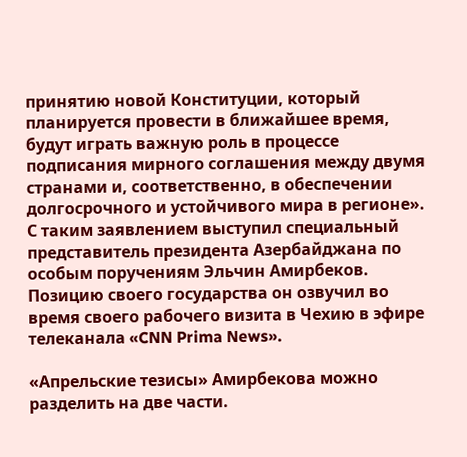принятию новой Конституции, который планируется провести в ближайшее время, будут играть важную роль в процессе подписания мирного соглашения между двумя странами и, соответственно, в обеспечении долгосрочного и устойчивого мира в регионе». С таким заявлением выступил специальный представитель президента Азербайджана по особым поручениям Эльчин Амирбеков. Позицию своего государства он озвучил во время своего рабочего визита в Чехию в эфире телеканала «CNN Prima News».

«Апрельские тезисы» Амирбекова можно разделить на две части.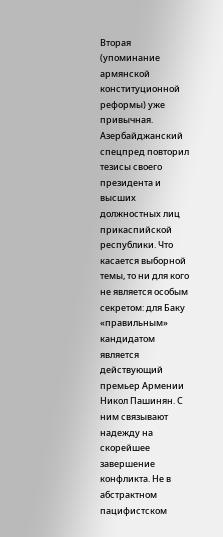Вторая (упоминание армянской конституционной реформы) уже привычная. Азербайджанский спецпред повторил тезисы своего президента и высших должностных лиц прикаспийской республики. Что касается выборной темы, то ни для кого не является особым секретом: для Баку «правильным» кандидатом является действующий премьер Армении Никол Пашинян. С ним связывают надежду на скорейшее завершение конфликта. Не в абстрактном пацифистском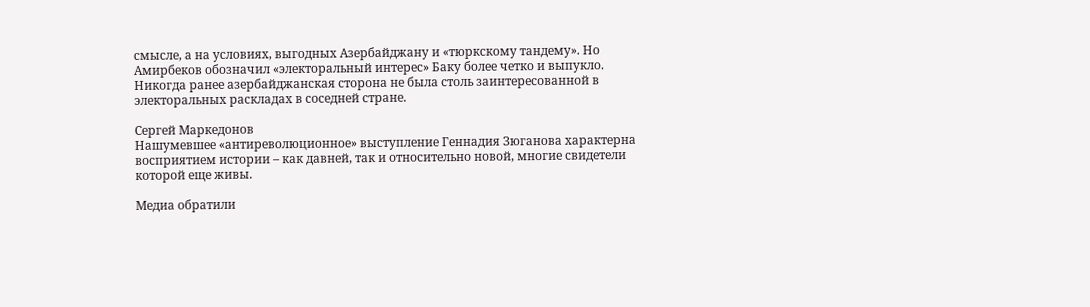смысле, а на условиях, выгодных Азербайджану и «тюркскому тандему». Но Амирбеков обозначил «электоральный интерес» Баку более четко и выпукло. Никогда ранее азербайджанская сторона не была столь заинтересованной в электоральных раскладах в соседней стране.

Сергей Маркедонов
Нашумевшее «антиреволюционное» выступление Геннадия Зюганова характерна восприятием истории – как давней, так и относительно новой, многие свидетели которой еще живы.

Медиа обратили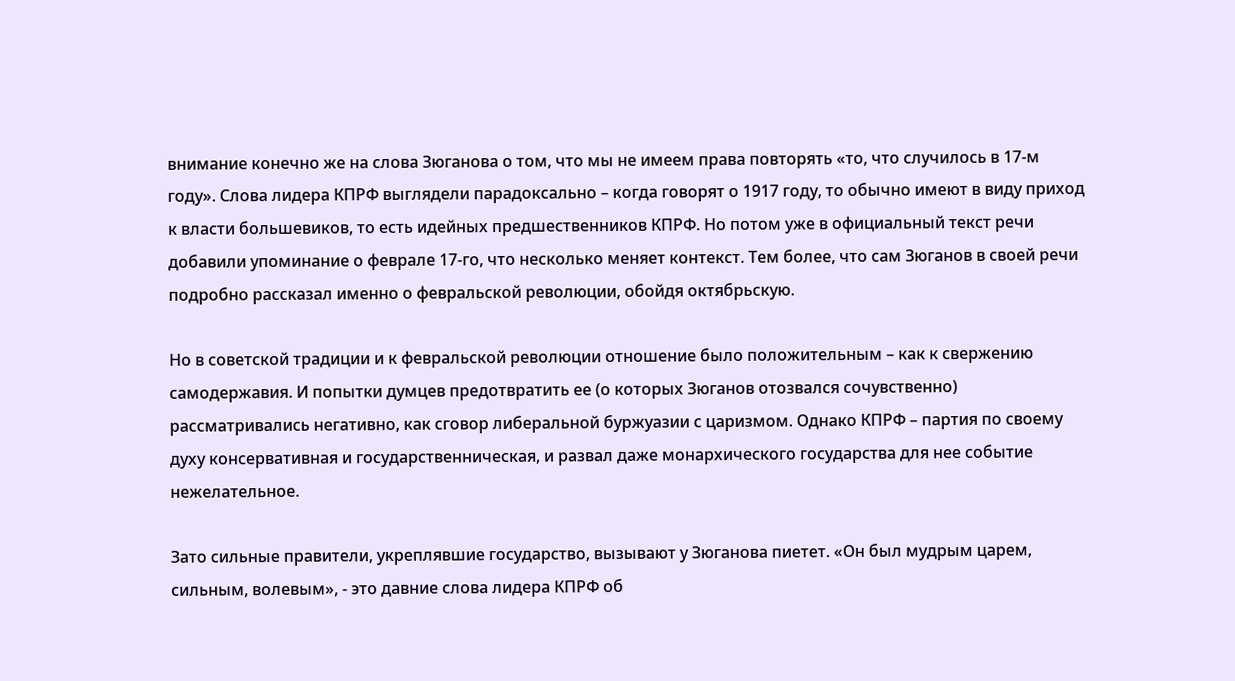внимание конечно же на слова Зюганова о том, что мы не имеем права повторять «то, что случилось в 17-м году». Слова лидера КПРФ выглядели парадоксально – когда говорят о 1917 году, то обычно имеют в виду приход к власти большевиков, то есть идейных предшественников КПРФ. Но потом уже в официальный текст речи добавили упоминание о феврале 17-го, что несколько меняет контекст. Тем более, что сам Зюганов в своей речи подробно рассказал именно о февральской революции, обойдя октябрьскую.

Но в советской традиции и к февральской революции отношение было положительным – как к свержению самодержавия. И попытки думцев предотвратить ее (о которых Зюганов отозвался сочувственно) рассматривались негативно, как сговор либеральной буржуазии с царизмом. Однако КПРФ – партия по своему духу консервативная и государственническая, и развал даже монархического государства для нее событие нежелательное.

Зато сильные правители, укреплявшие государство, вызывают у Зюганова пиетет. «Он был мудрым царем, сильным, волевым», - это давние слова лидера КПРФ об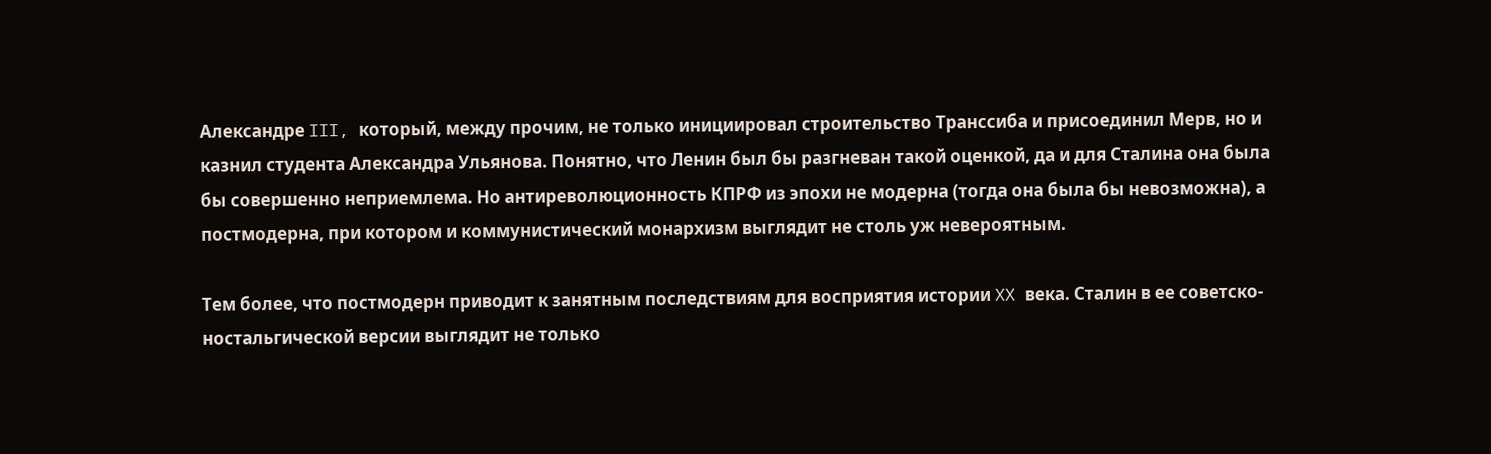Александре III, который, между прочим, не только инициировал строительство Транссиба и присоединил Мерв, но и казнил студента Александра Ульянова. Понятно, что Ленин был бы разгневан такой оценкой, да и для Сталина она была бы совершенно неприемлема. Но антиреволюционность КПРФ из эпохи не модерна (тогда она была бы невозможна), а постмодерна, при котором и коммунистический монархизм выглядит не столь уж невероятным.

Тем более, что постмодерн приводит к занятным последствиям для восприятия истории XX века. Сталин в ее советско-ностальгической версии выглядит не только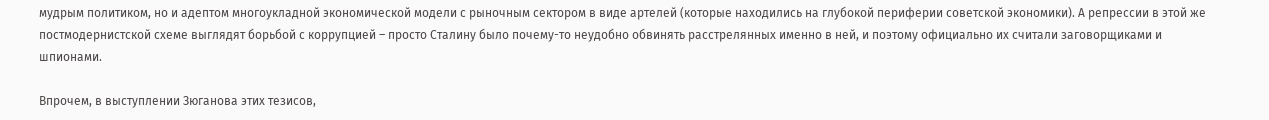мудрым политиком, но и адептом многоукладной экономической модели с рыночным сектором в виде артелей (которые находились на глубокой периферии советской экономики). А репрессии в этой же постмодернистской схеме выглядят борьбой с коррупцией – просто Сталину было почему-то неудобно обвинять расстрелянных именно в ней, и поэтому официально их считали заговорщиками и шпионами.

Впрочем, в выступлении Зюганова этих тезисов,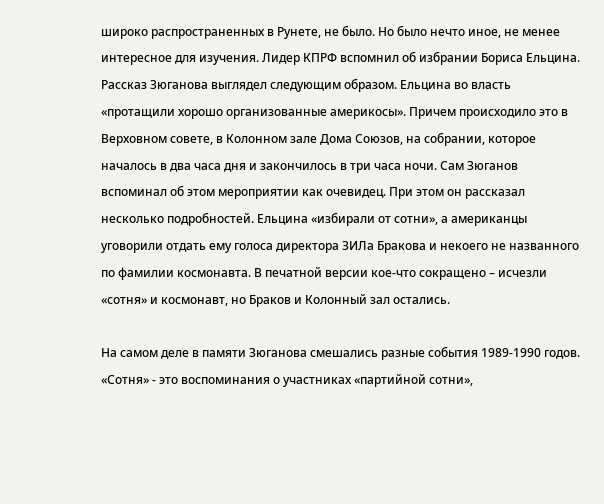широко распространенных в Рунете, не было. Но было нечто иное, не менее интересное для изучения. Лидер КПРФ вспомнил об избрании Бориса Ельцина. Рассказ Зюганова выглядел следующим образом. Ельцина во власть «протащили хорошо организованные америкосы». Причем происходило это в Верховном совете, в Колонном зале Дома Союзов, на собрании, которое началось в два часа дня и закончилось в три часа ночи. Сам Зюганов вспоминал об этом мероприятии как очевидец. При этом он рассказал несколько подробностей. Ельцина «избирали от сотни», а американцы уговорили отдать ему голоса директора ЗИЛа Бракова и некоего не названного по фамилии космонавта. В печатной версии кое-что сокращено – исчезли «сотня» и космонавт, но Браков и Колонный зал остались.

На самом деле в памяти Зюганова смешались разные события 1989-1990 годов. «Сотня» - это воспоминания о участниках «партийной сотни»,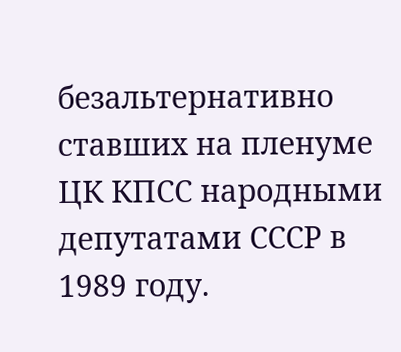безальтернативно ставших на пленуме ЦК КПСС народными депутатами СССР в 1989 году.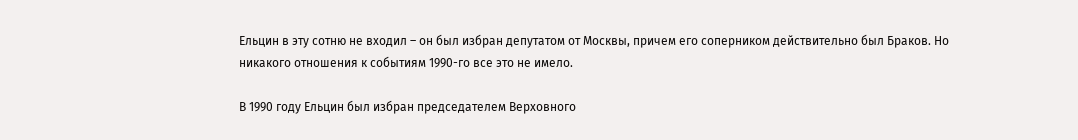Ельцин в эту сотню не входил – он был избран депутатом от Москвы, причем его соперником действительно был Браков. Но никакого отношения к событиям 1990-го все это не имело.

В 1990 году Ельцин был избран председателем Верховного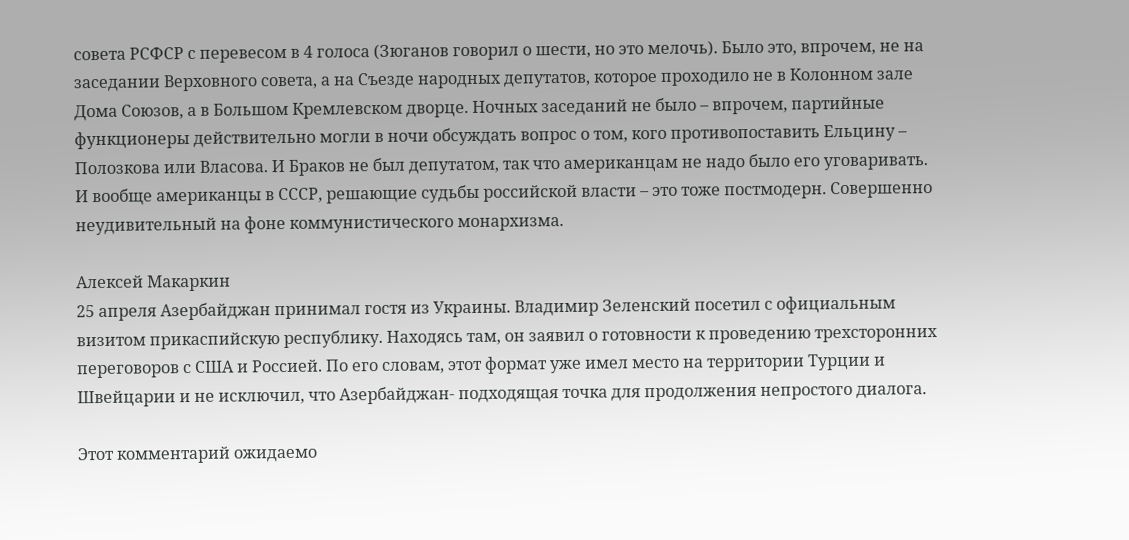совета РСФСР с перевесом в 4 голоса (Зюганов говорил о шести, но это мелочь). Было это, впрочем, не на заседании Верховного совета, а на Съезде народных депутатов, которое проходило не в Колонном зале Дома Союзов, а в Большом Кремлевском дворце. Ночных заседаний не было – впрочем, партийные функционеры действительно могли в ночи обсуждать вопрос о том, кого противопоставить Ельцину – Полозкова или Власова. И Браков не был депутатом, так что американцам не надо было его уговаривать. И вообще американцы в СССР, решающие судьбы российской власти – это тоже постмодерн. Совершенно неудивительный на фоне коммунистического монархизма.

Алексей Макаркин
25 апреля Азербайджан принимал гостя из Украины. Владимир Зеленский посетил с официальным визитом прикаспийскую республику. Находясь там, он заявил о готовности к проведению трехсторонних переговоров с США и Россией. По его словам, этот формат уже имел место на территории Турции и Швейцарии и не исключил, что Азербайджан- подходящая точка для продолжения непростого диалога.

Этот комментарий ожидаемо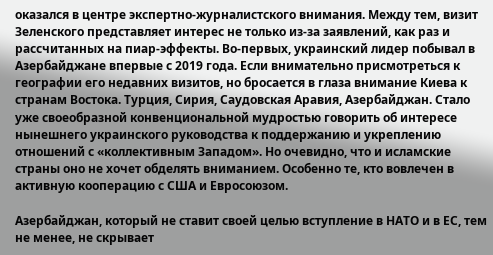оказался в центре экспертно-журналистского внимания. Между тем, визит Зеленского представляет интерес не только из-за заявлений, как раз и рассчитанных на пиар-эффекты. Во-первых, украинский лидер побывал в Азербайджане впервые с 2019 года. Если внимательно присмотреться к географии его недавних визитов, но бросается в глаза внимание Киева к странам Востока. Турция, Сирия, Саудовская Аравия, Азербайджан. Стало уже своеобразной конвенциональной мудростью говорить об интересе нынешнего украинского руководства к поддержанию и укреплению отношений с «коллективным Западом». Но очевидно, что и исламские страны оно не хочет обделять вниманием. Особенно те, кто вовлечен в активную кооперацию с США и Евросоюзом.

Азербайджан, который не ставит своей целью вступление в НАТО и в ЕС, тем не менее, не скрывает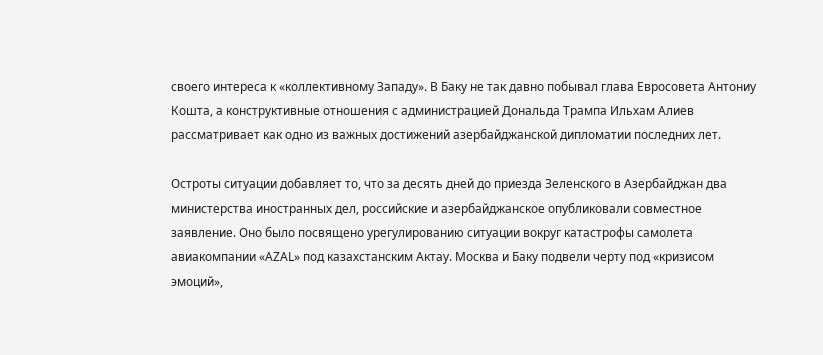своего интереса к «коллективному Западу». В Баку не так давно побывал глава Евросовета Антониу Кошта, а конструктивные отношения с администрацией Дональда Трампа Ильхам Алиев рассматривает как одно из важных достижений азербайджанской дипломатии последних лет.

Остроты ситуации добавляет то, что за десять дней до приезда Зеленского в Азербайджан два министерства иностранных дел, российские и азербайджанское опубликовали совместное заявление. Оно было посвящено урегулированию ситуации вокруг катастрофы самолета авиакомпании «AZAL» под казахстанским Актау. Москва и Баку подвели черту под «кризисом эмоций»,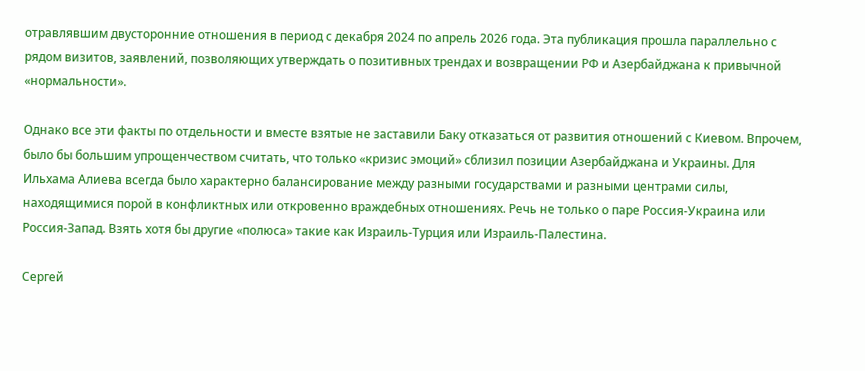отравлявшим двусторонние отношения в период с декабря 2024 по апрель 2026 года. Эта публикация прошла параллельно с рядом визитов, заявлений, позволяющих утверждать о позитивных трендах и возвращении РФ и Азербайджана к привычной «нормальности».

Однако все эти факты по отдельности и вместе взятые не заставили Баку отказаться от развития отношений с Киевом. Впрочем, было бы большим упрощенчеством считать, что только «кризис эмоций» сблизил позиции Азербайджана и Украины. Для Ильхама Алиева всегда было характерно балансирование между разными государствами и разными центрами силы, находящимися порой в конфликтных или откровенно враждебных отношениях. Речь не только о паре Россия-Украина или Россия-Запад. Взять хотя бы другие «полюса» такие как Израиль-Турция или Израиль-Палестина.

Сергей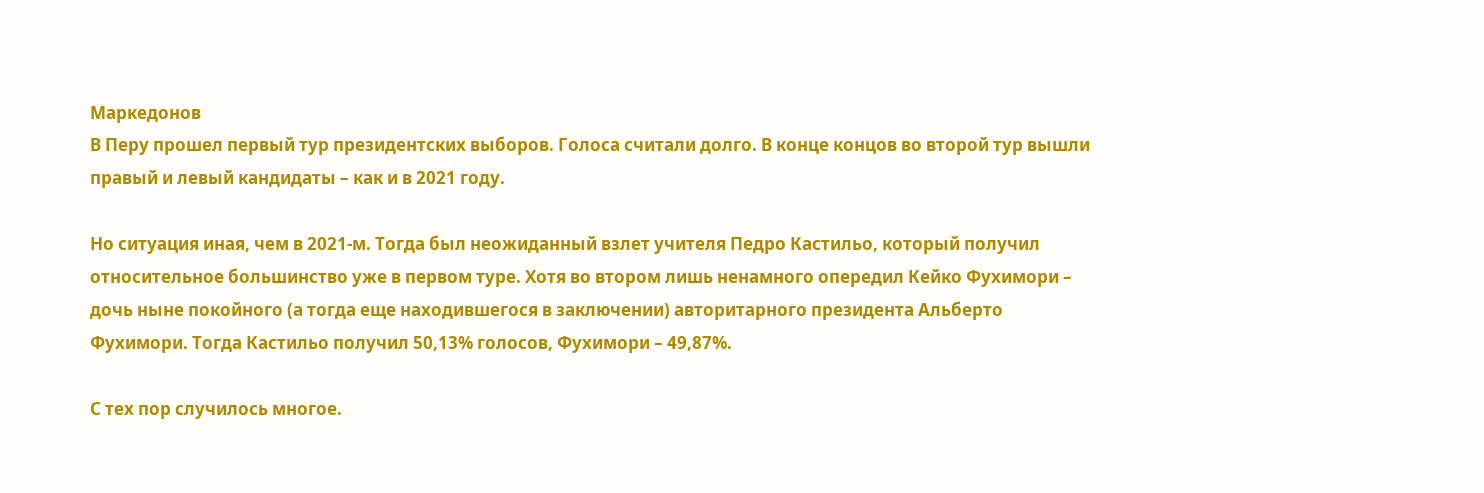Маркедонов
В Перу прошел первый тур президентских выборов. Голоса считали долго. В конце концов во второй тур вышли правый и левый кандидаты – как и в 2021 году.

Но ситуация иная, чем в 2021-м. Тогда был неожиданный взлет учителя Педро Кастильо, который получил относительное большинство уже в первом туре. Хотя во втором лишь ненамного опередил Кейко Фухимори – дочь ныне покойного (а тогда еще находившегося в заключении) авторитарного президента Альберто Фухимори. Тогда Кастильо получил 50,13% голосов, Фухимори – 49,87%.

С тех пор случилось многое.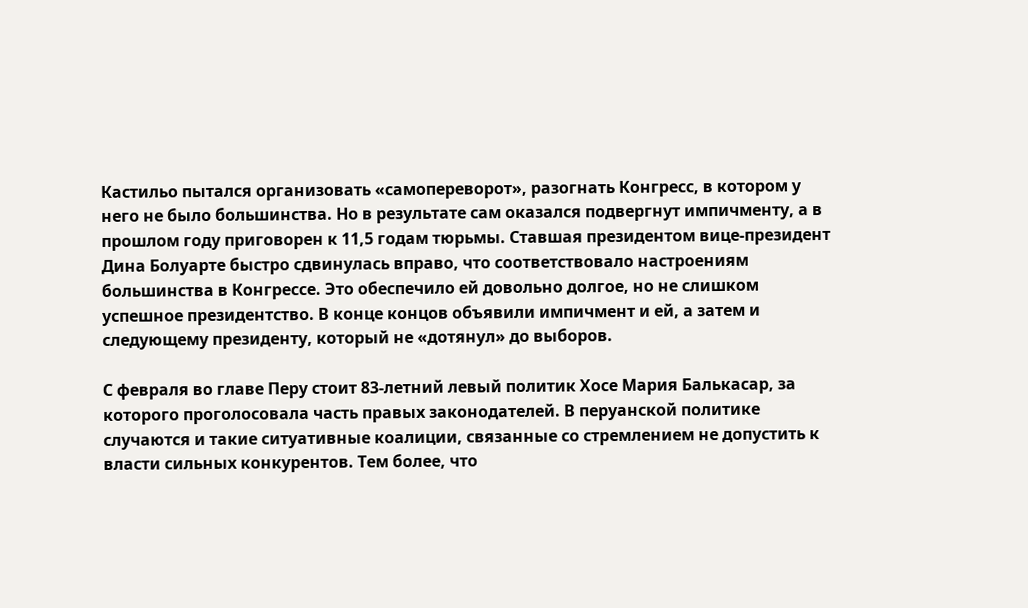Кастильо пытался организовать «самопереворот», разогнать Конгресс, в котором у него не было большинства. Но в результате сам оказался подвергнут импичменту, а в прошлом году приговорен к 11,5 годам тюрьмы. Ставшая президентом вице-президент Дина Болуарте быстро сдвинулась вправо, что соответствовало настроениям большинства в Конгрессе. Это обеспечило ей довольно долгое, но не слишком успешное президентство. В конце концов объявили импичмент и ей, а затем и следующему президенту, который не «дотянул» до выборов.

С февраля во главе Перу стоит 83-летний левый политик Хосе Мария Балькасар, за которого проголосовала часть правых законодателей. В перуанской политике случаются и такие ситуативные коалиции, связанные со стремлением не допустить к власти сильных конкурентов. Тем более, что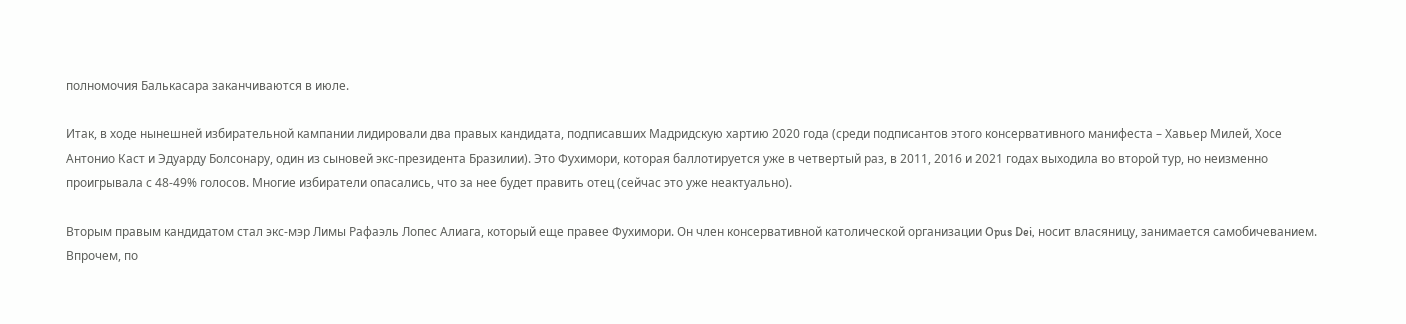полномочия Балькасара заканчиваются в июле.

Итак, в ходе нынешней избирательной кампании лидировали два правых кандидата, подписавших Мадридскую хартию 2020 года (среди подписантов этого консервативного манифеста – Хавьер Милей, Хосе Антонио Каст и Эдуарду Болсонару, один из сыновей экс-президента Бразилии). Это Фухимори, которая баллотируется уже в четвертый раз, в 2011, 2016 и 2021 годах выходила во второй тур, но неизменно проигрывала с 48-49% голосов. Многие избиратели опасались, что за нее будет править отец (сейчас это уже неактуально).

Вторым правым кандидатом стал экс-мэр Лимы Рафаэль Лопес Алиага, который еще правее Фухимори. Он член консервативной католической организации Opus Dei, носит власяницу, занимается самобичеванием. Впрочем, по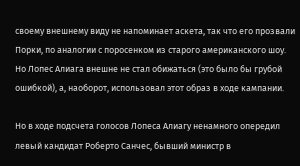своему внешнему виду не напоминает аскета, так что его прозвали Порки, по аналогии с поросенком из старого американского шоу. Но Лопес Алиага внешне не стал обижаться (это было бы грубой ошибкой), а, наоборот, использовал этот образ в ходе кампании.

Но в ходе подсчета голосов Лопеса Алиагу ненамного опередил левый кандидат Роберто Санчес, бывший министр в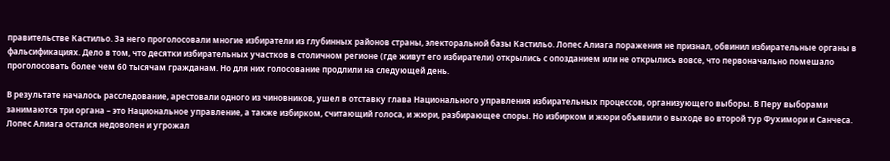правительстве Кастильо. За него проголосовали многие избиратели из глубинных районов страны, электоральной базы Кастильо. Лопес Алиага поражения не признал, обвинил избирательные органы в фальсификациях. Дело в том, что десятки избирательных участков в столичном регионе (где живут его избиратели) открылись с опозданием или не открылись вовсе, что первоначально помешало проголосовать более чем 60 тысячам гражданам. Но для них голосование продлили на следующей день.

В результате началось расследование, арестовали одного из чиновников, ушел в отставку глава Национального управления избирательных процессов, организующего выборы. В Перу выборами занимаются три органа – это Национальное управление, а также избирком, считающий голоса, и жюри, разбирающее споры. Но избирком и жюри объявили о выходе во второй тур Фухимори и Санчеса. Лопес Алиага остался недоволен и угрожал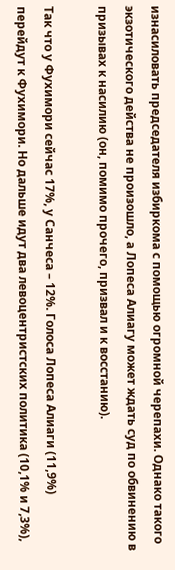изнасиловать председателя избиркома с помощью огромной черепахи. Однако такого экзотического действа не произошло, а Лопеса Алиагу может ждать суд по обвинению в призывах к насилию (он, помимо прочего, призвал и к восстанию).

Так что у Фухимори сейчас 17%, у Санчеса – 12%. Голоса Лопеса Алиаги (11,9%) перейдут к Фухимори. Но дальше идут два левоцентристских политика (10,1% и 7,3%),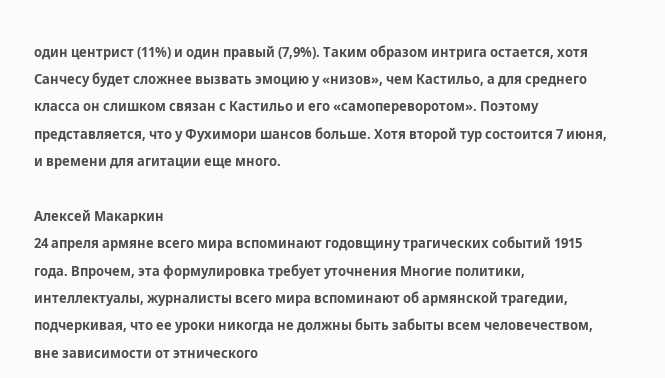один центрист (11%) и один правый (7,9%). Таким образом интрига остается, хотя Санчесу будет сложнее вызвать эмоцию у «низов», чем Кастильо, а для среднего класса он слишком связан с Кастильо и его «самопереворотом». Поэтому представляется, что у Фухимори шансов больше. Хотя второй тур состоится 7 июня, и времени для агитации еще много.

Алексей Макаркин
24 апреля армяне всего мира вспоминают годовщину трагических событий 1915 года. Впрочем, эта формулировка требует уточнения Многие политики, интеллектуалы, журналисты всего мира вспоминают об армянской трагедии, подчеркивая, что ее уроки никогда не должны быть забыты всем человечеством, вне зависимости от этнического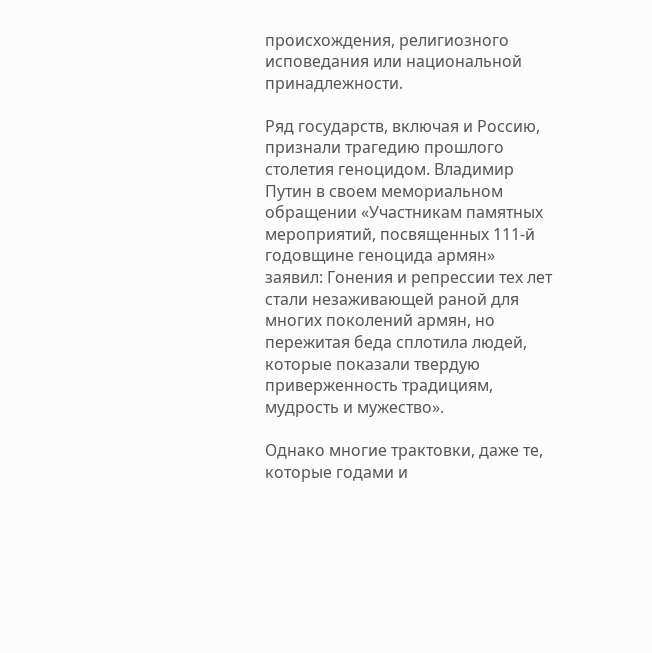происхождения, религиозного исповедания или национальной принадлежности.

Ряд государств, включая и Россию, признали трагедию прошлого столетия геноцидом. Владимир Путин в своем мемориальном обращении «Участникам памятных мероприятий, посвященных 111-й годовщине геноцида армян» заявил: Гонения и репрессии тех лет стали незаживающей раной для многих поколений армян, но пережитая беда сплотила людей, которые показали твердую приверженность традициям, мудрость и мужество».

Однако многие трактовки, даже те, которые годами и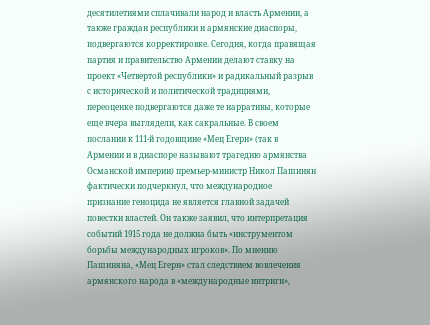десятилетиями сплачивали народ и власть Армении, а также граждан республики и армянские диаспоры, подвергаются корректировке. Сегодня, когда правящая партия и правительство Армении делают ставку на проект «Четвертой республики» и радикальный разрыв с исторической и политической традициями, переоценке подвергаются даже те нарративы, которые еще вчера выглядели, как сакральные. В своем послании к 111-й годовщине «Мец Егерн» (так в Армении и в диаспоре называют трагедию армянства Османской империи) премьер-министр Никол Пашинян фактически подчеркнул, что международное признание геноцида не является главной задачей повестки властей. Он также заявил, что интерпретация событий 1915 года не должна быть «инструментом борьбы международных игроков». По мнению Пашиняна, «Мец Егерн» стал следствием вовлечения армянского народа в «международные интриги»,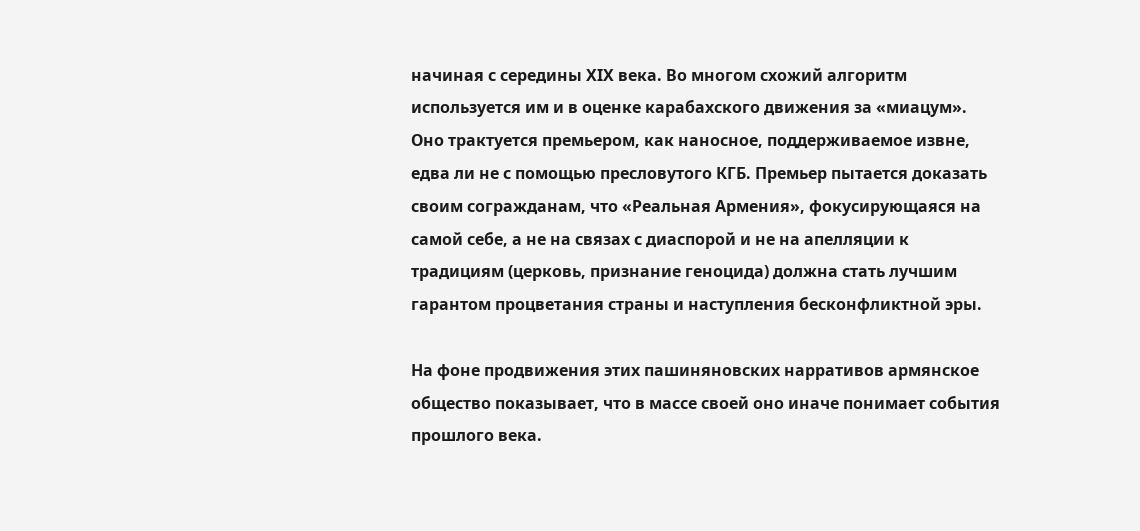начиная с середины XIX века. Во многом схожий алгоритм используется им и в оценке карабахского движения за «миацум». Оно трактуется премьером, как наносное, поддерживаемое извне, едва ли не с помощью пресловутого КГБ. Премьер пытается доказать своим согражданам, что «Реальная Армения», фокусирующаяся на самой себе, а не на связах с диаспорой и не на апелляции к традициям (церковь, признание геноцида) должна стать лучшим гарантом процветания страны и наступления бесконфликтной эры.

На фоне продвижения этих пашиняновских нарративов армянское общество показывает, что в массе своей оно иначе понимает события прошлого века.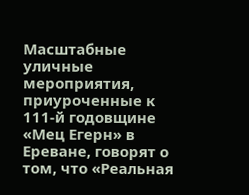Масштабные уличные мероприятия, приуроченные к 111-й годовщине «Мец Егерн» в Ереване, говорят о том, что «Реальная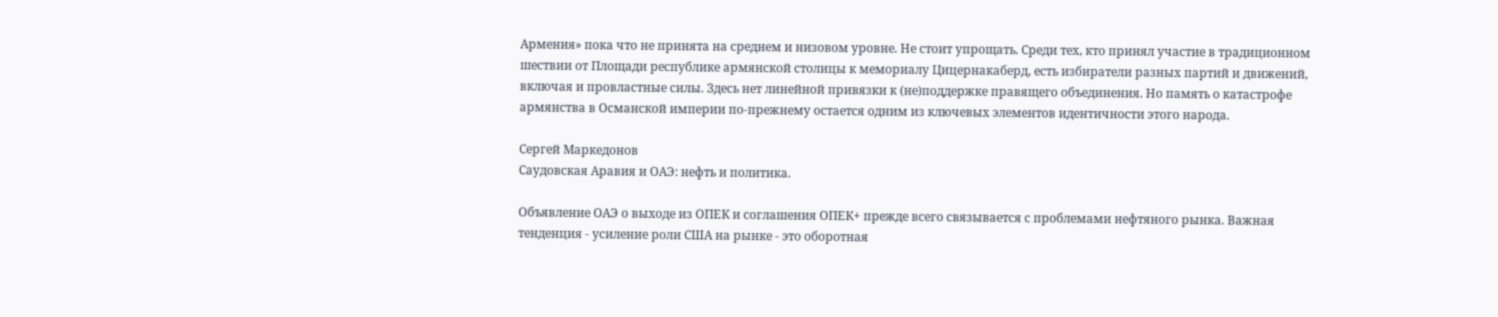Армения» пока что не принята на среднем и низовом уровне. Не стоит упрощать. Среди тех, кто принял участие в традиционном шествии от Площади республике армянской столицы к мемориалу Цицернакаберд, есть избиратели разных партий и движений, включая и провластные силы. Здесь нет линейной привязки к (не)поддержке правящего объединения. Но память о катастрофе армянства в Османской империи по-прежнему остается одним из ключевых элементов идентичности этого народа.

Сергей Маркедонов
Саудовская Аравия и ОАЭ: нефть и политика.

Объявление ОАЭ о выходе из ОПЕК и соглашения ОПЕК+ прежде всего связывается с проблемами нефтяного рынка. Важная тенденция - усиление роли США на рынке - это оборотная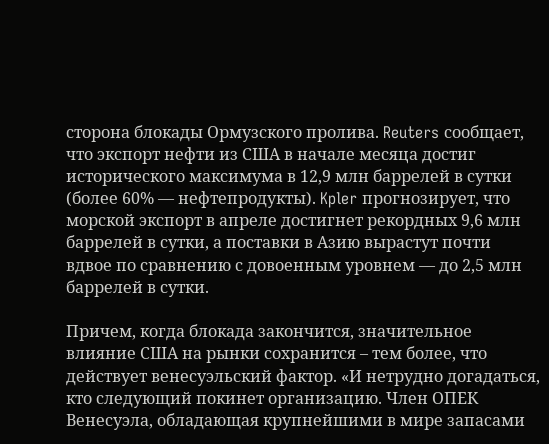сторона блокады Ормузского пролива. Reuters сообщает, что экспорт нефти из США в начале месяца достиг исторического максимума в 12,9 млн баррелей в сутки (более 60% — нефтепродукты). Kpler прогнозирует, что морской экспорт в апреле достигнет рекордных 9,6 млн баррелей в сутки, а поставки в Азию вырастут почти вдвое по сравнению с довоенным уровнем — до 2,5 млн баррелей в сутки.

Причем, когда блокада закончится, значительное влияние США на рынки сохранится – тем более, что действует венесуэльский фактор. «И нетрудно догадаться, кто следующий покинет организацию. Член ОПЕК Венесуэла, обладающая крупнейшими в мире запасами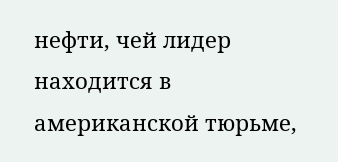нефти, чей лидер находится в американской тюрьме,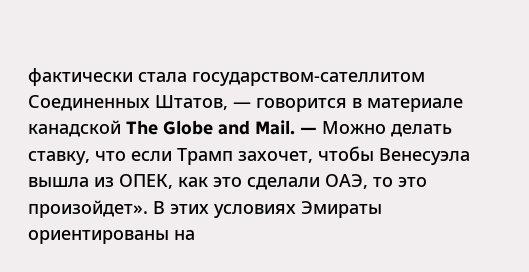фактически стала государством-сателлитом Соединенных Штатов, — говорится в материале канадской The Globe and Mail. — Можно делать ставку, что если Трамп захочет, чтобы Венесуэла вышла из ОПЕК, как это сделали ОАЭ, то это произойдет». В этих условиях Эмираты ориентированы на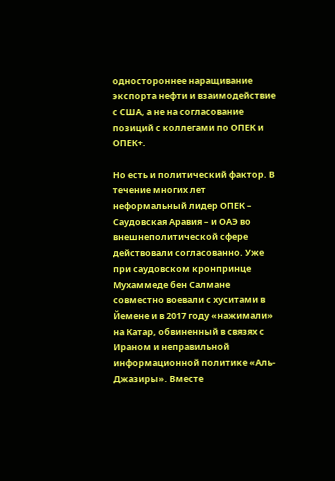одностороннее наращивание экспорта нефти и взаимодействие с США, а не на согласование позиций с коллегами по ОПЕК и ОПЕК+.

Но есть и политический фактор. В течение многих лет неформальный лидер ОПЕК – Саудовская Аравия – и ОАЭ во внешнеполитической сфере действовали согласованно. Уже при саудовском кронпринце Мухаммеде бен Салмане совместно воевали с хуситами в Йемене и в 2017 году «нажимали» на Катар, обвиненный в связях с Ираном и неправильной информационной политике «Аль-Джазиры». Вместе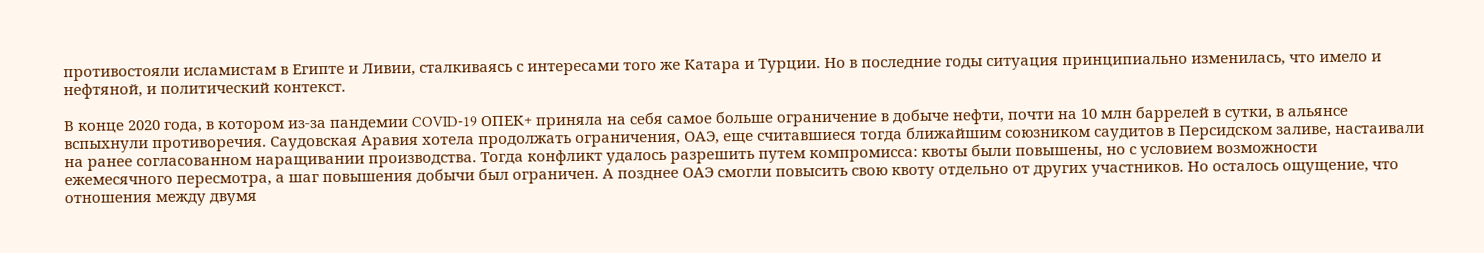противостояли исламистам в Египте и Ливии, сталкиваясь с интересами того же Катара и Турции. Но в последние годы ситуация принципиально изменилась, что имело и нефтяной, и политический контекст.

В конце 2020 года, в котором из-за пандемии COVID-19 ОПЕК+ приняла на себя самое больше ограничение в добыче нефти, почти на 10 млн баррелей в сутки, в альянсе вспыхнули противоречия. Саудовская Аравия хотела продолжать ограничения, ОАЭ, еще считавшиеся тогда ближайшим союзником саудитов в Персидском заливе, настаивали на ранее согласованном наращивании производства. Тогда конфликт удалось разрешить путем компромисса: квоты были повышены, но с условием возможности ежемесячного пересмотра, а шаг повышения добычи был ограничен. А позднее ОАЭ смогли повысить свою квоту отдельно от других участников. Но осталось ощущение, что отношения между двумя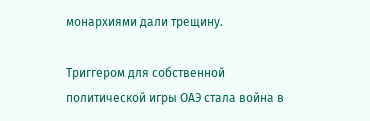монархиями дали трещину.

Триггером для собственной политической игры ОАЭ стала война в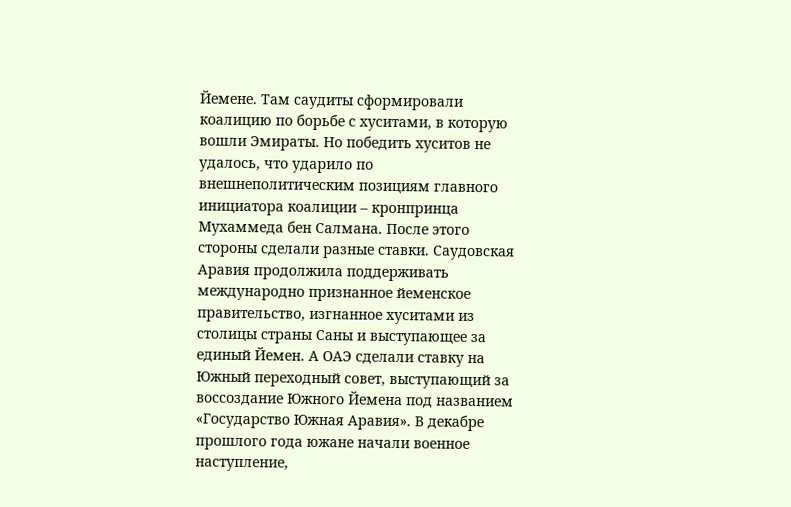Йемене. Там саудиты сформировали коалицию по борьбе с хуситами, в которую вошли Эмираты. Но победить хуситов не удалось, что ударило по внешнеполитическим позициям главного инициатора коалиции – кронпринца Мухаммеда бен Салмана. После этого стороны сделали разные ставки. Саудовская Аравия продолжила поддерживать международно признанное йеменское правительство, изгнанное хуситами из столицы страны Саны и выступающее за единый Йемен. А ОАЭ сделали ставку на Южный переходный совет, выступающий за воссоздание Южного Йемена под названием «Государство Южная Аравия». В декабре прошлого года южане начали военное наступление,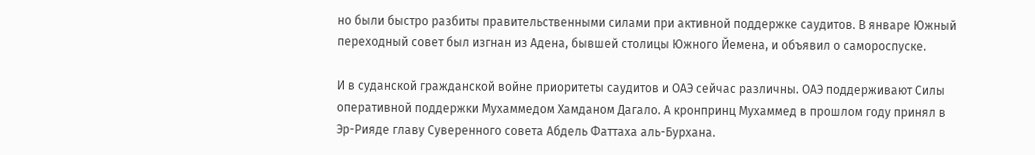но были быстро разбиты правительственными силами при активной поддержке саудитов. В январе Южный переходный совет был изгнан из Адена, бывшей столицы Южного Йемена, и объявил о самороспуске.

И в суданской гражданской войне приоритеты саудитов и ОАЭ сейчас различны. ОАЭ поддерживают Силы оперативной поддержки Мухаммедом Хамданом Дагало. А кронпринц Мухаммед в прошлом году принял в Эр-Рияде главу Суверенного совета Абдель Фаттаха аль-Бурхана.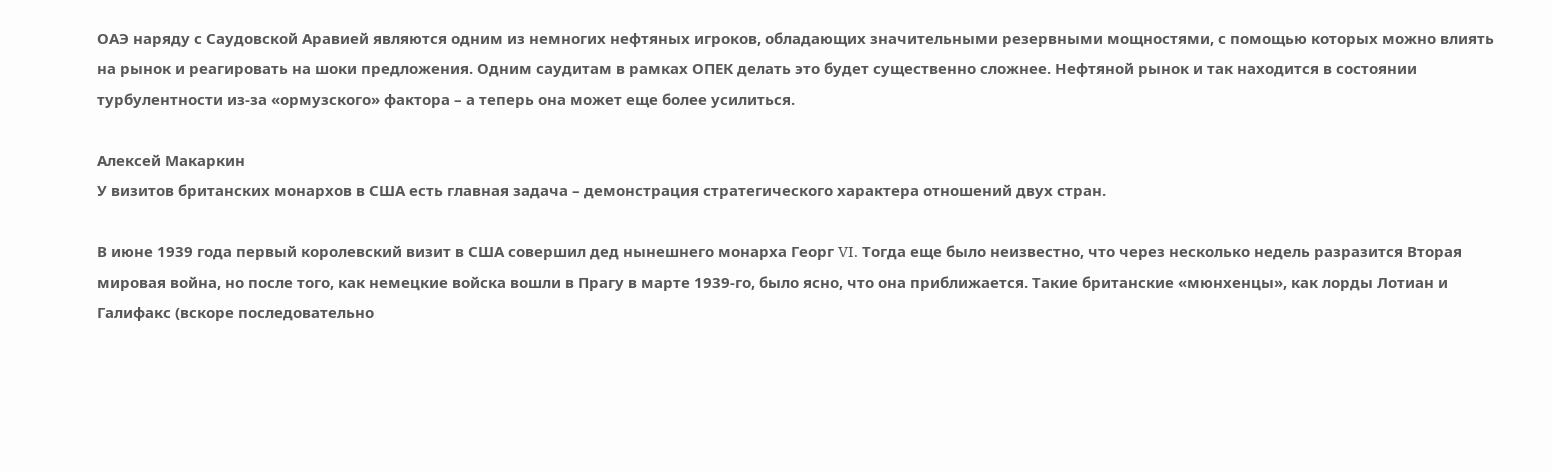ОАЭ наряду с Саудовской Аравией являются одним из немногих нефтяных игроков, обладающих значительными резервными мощностями, с помощью которых можно влиять на рынок и реагировать на шоки предложения. Одним саудитам в рамках ОПЕК делать это будет существенно сложнее. Нефтяной рынок и так находится в состоянии турбулентности из-за «ормузского» фактора – а теперь она может еще более усилиться.

Алексей Макаркин
У визитов британских монархов в США есть главная задача – демонстрация стратегического характера отношений двух стран.

В июне 1939 года первый королевский визит в США совершил дед нынешнего монарха Георг VI. Тогда еще было неизвестно, что через несколько недель разразится Вторая мировая война, но после того, как немецкие войска вошли в Прагу в марте 1939-го, было ясно, что она приближается. Такие британские «мюнхенцы», как лорды Лотиан и Галифакс (вскоре последовательно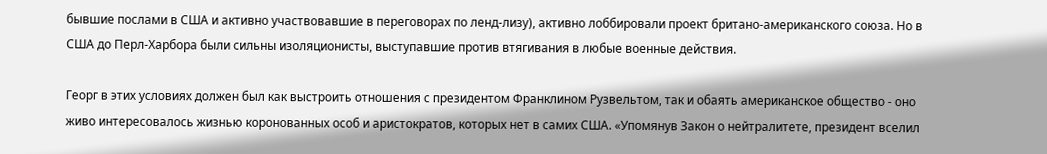бывшие послами в США и активно участвовавшие в переговорах по ленд-лизу), активно лоббировали проект британо-американского союза. Но в США до Перл-Харбора были сильны изоляционисты, выступавшие против втягивания в любые военные действия.

Георг в этих условиях должен был как выстроить отношения с президентом Франклином Рузвельтом, так и обаять американское общество - оно живо интересовалось жизнью коронованных особ и аристократов, которых нет в самих США. «Упомянув Закон о нейтралитете, президент вселил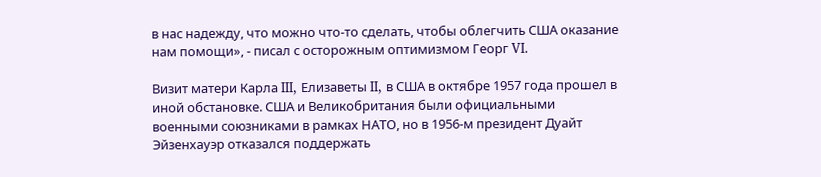в нас надежду, что можно что-то сделать, чтобы облегчить США оказание нам помощи», - писал с осторожным оптимизмом Георг VI.

Визит матери Карла III, Елизаветы II, в США в октябре 1957 года прошел в иной обстановке. США и Великобритания были официальными военными союзниками в рамках НАТО, но в 1956-м президент Дуайт Эйзенхауэр отказался поддержать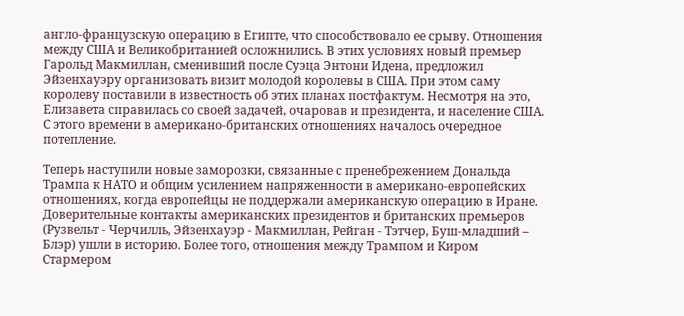англо-французскую операцию в Египте, что способствовало ее срыву. Отношения между США и Великобританией осложнились. В этих условиях новый премьер Гарольд Макмиллан, сменивший после Суэца Энтони Идена, предложил Эйзенхауэру организовать визит молодой королевы в США. При этом саму королеву поставили в известность об этих планах постфактум. Несмотря на это, Елизавета справилась со своей задачей, очаровав и президента, и население США. С этого времени в американо-британских отношениях началось очередное потепление.

Теперь наступили новые заморозки, связанные с пренебрежением Дональда Трампа к НАТО и общим усилением напряженности в американо-европейских отношениях, когда европейцы не поддержали американскую операцию в Иране. Доверительные контакты американских президентов и британских премьеров (Рузвельт - Черчилль, Эйзенхауэр - Макмиллан, Рейган - Тэтчер, Буш-младший – Блэр) ушли в историю. Более того, отношения между Трампом и Киром Стармером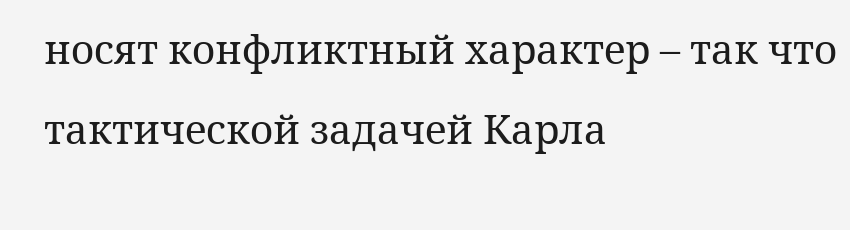носят конфликтный характер – так что тактической задачей Карла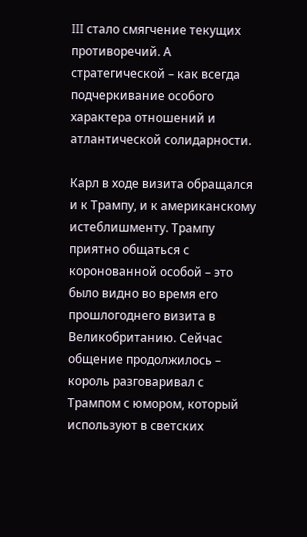III стало смягчение текущих противоречий. А стратегической – как всегда подчеркивание особого характера отношений и атлантической солидарности.

Карл в ходе визита обращался и к Трампу, и к американскому истеблишменту. Трампу приятно общаться с коронованной особой – это было видно во время его прошлогоднего визита в Великобританию. Сейчас общение продолжилось – король разговаривал с Трампом с юмором, который используют в светских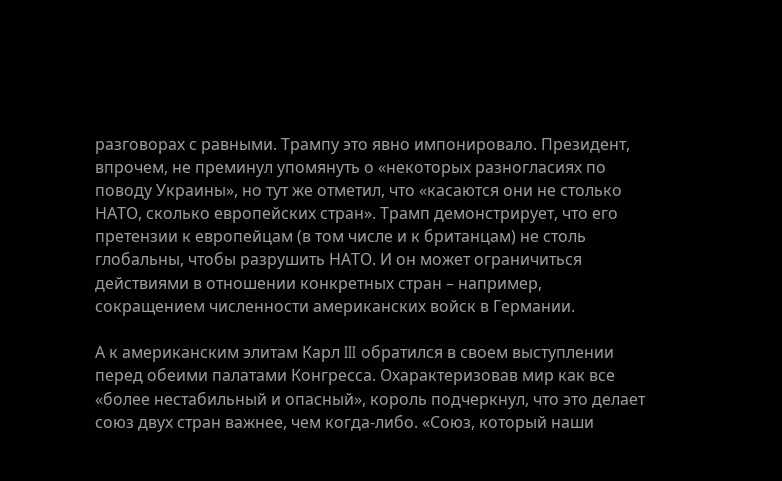разговорах с равными. Трампу это явно импонировало. Президент, впрочем, не преминул упомянуть о «некоторых разногласиях по поводу Украины», но тут же отметил, что «касаются они не столько НАТО, сколько европейских стран». Трамп демонстрирует, что его претензии к европейцам (в том числе и к британцам) не столь глобальны, чтобы разрушить НАТО. И он может ограничиться действиями в отношении конкретных стран – например, сокращением численности американских войск в Германии.

А к американским элитам Карл III обратился в своем выступлении перед обеими палатами Конгресса. Охарактеризовав мир как все «более нестабильный и опасный», король подчеркнул, что это делает союз двух стран важнее, чем когда-либо. «Союз, который наши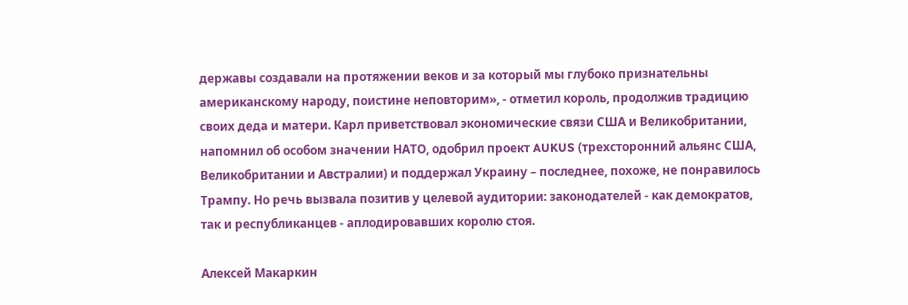державы создавали на протяжении веков и за который мы глубоко признательны американскому народу, поистине неповторим», - отметил король, продолжив традицию своих деда и матери. Карл приветствовал экономические связи США и Великобритании, напомнил об особом значении НАТО, одобрил проект AUKUS (трехсторонний альянс США, Великобритании и Австралии) и поддержал Украину – последнее, похоже, не понравилось Трампу. Но речь вызвала позитив у целевой аудитории: законодателей - как демократов, так и республиканцев - аплодировавших королю стоя.

Алексей Макаркин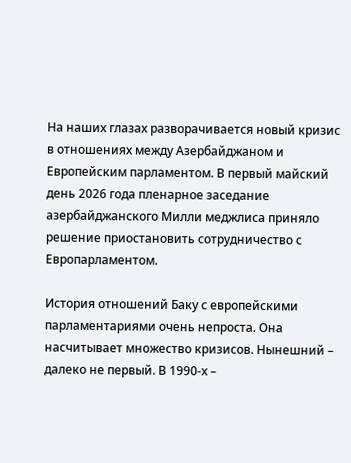На наших глазах разворачивается новый кризис в отношениях между Азербайджаном и Европейским парламентом. В первый майский день 2026 года пленарное заседание азербайджанского Милли меджлиса приняло решение приостановить сотрудничество с Европарламентом.

История отношений Баку с европейскими парламентариями очень непроста. Она насчитывает множество кризисов. Нынешний – далеко не первый. В 1990-х –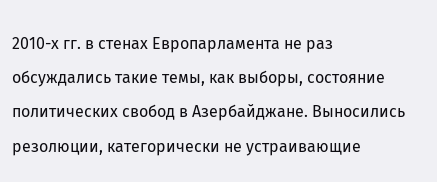2010-х гг. в стенах Европарламента не раз обсуждались такие темы, как выборы, состояние политических свобод в Азербайджане. Выносились резолюции, категорически не устраивающие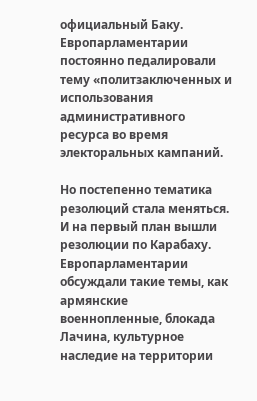официальный Баку. Европарламентарии постоянно педалировали тему «политзаключенных и использования административного ресурса во время электоральных кампаний.

Но постепенно тематика резолюций стала меняться. И на первый план вышли резолюции по Карабаху. Европарламентарии обсуждали такие темы, как армянские военнопленные, блокада Лачина, культурное наследие на территории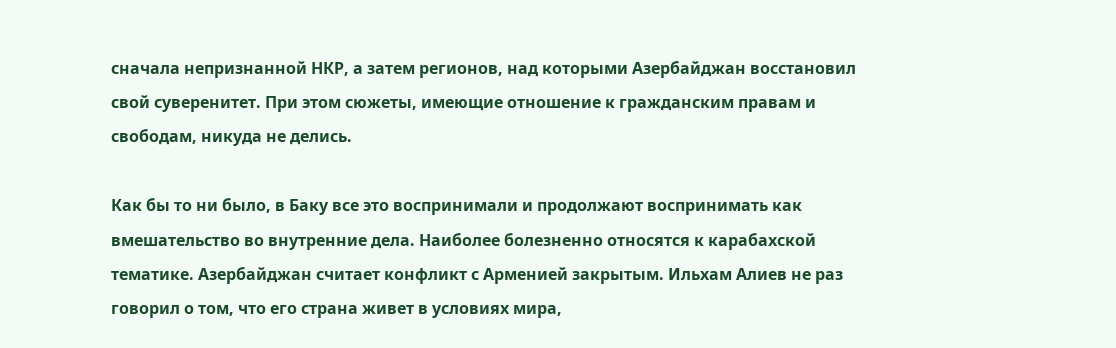сначала непризнанной НКР, а затем регионов, над которыми Азербайджан восстановил свой суверенитет. При этом сюжеты, имеющие отношение к гражданским правам и свободам, никуда не делись.

Как бы то ни было, в Баку все это воспринимали и продолжают воспринимать как вмешательство во внутренние дела. Наиболее болезненно относятся к карабахской тематике. Азербайджан считает конфликт с Арменией закрытым. Ильхам Алиев не раз говорил о том, что его страна живет в условиях мира,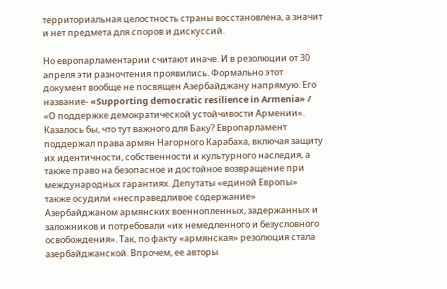территориальная целостность страны восстановлена, а значит и нет предмета для споров и дискуссий.

Но европарламентарии считают иначе. И в резолюции от 30 апреля эти разночтения проявились. Формально этот документ вообще не посвящен Азербайджану напрямую. Его название- «Supporting democratic resilience in Armenia» / «О поддержке демократической устойчивости Армении». Казалось бы, что тут важного для Баку? Европарламент поддержал права армян Нагорного Карабаха, включая защиту их идентичности, собственности и культурного наследия, а также право на безопасное и достойное возвращение при международных гарантиях. Депутаты «единой Европы» также осудили «несправедливое содержание» Азербайджаном армянских военнопленных, задержанных и заложников и потребовали «их немедленного и безусловного освобождения». Так, по факту «армянская» резолюция стала азербайджанской. Впрочем, ее авторы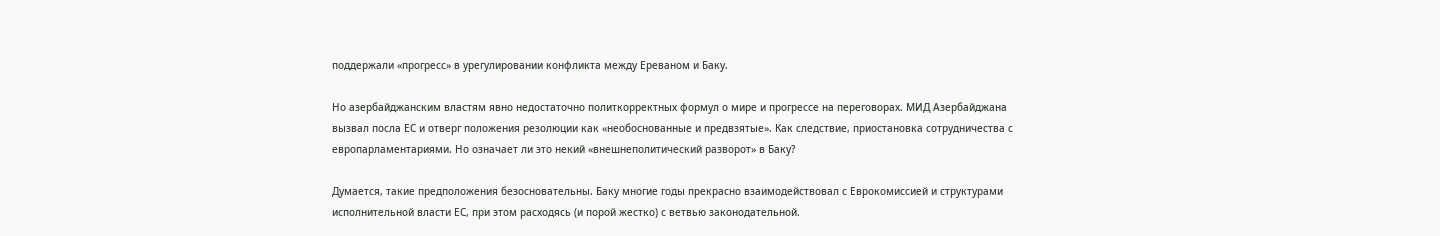поддержали «прогресс» в урегулировании конфликта между Ереваном и Баку.

Но азербайджанским властям явно недостаточно политкорректных формул о мире и прогрессе на переговорах. МИД Азербайджана вызвал посла ЕС и отверг положения резолюции как «необоснованные и предвзятые». Как следствие, приостановка сотрудничества с европарламентариями. Но означает ли это некий «внешнеполитический разворот» в Баку?

Думается, такие предположения безосновательны. Баку многие годы прекрасно взаимодействовал с Еврокомиссией и структурами исполнительной власти ЕС, при этом расходясь (и порой жестко) с ветвью законодательной.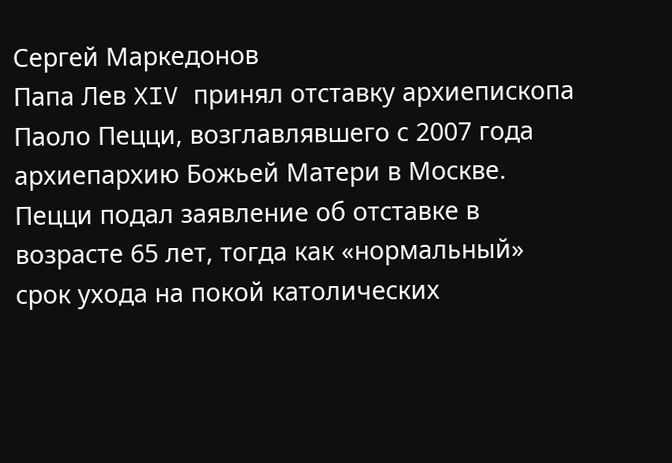Сергей Маркедонов
Папа Лев XIV принял отставку архиепископа Паоло Пецци, возглавлявшего с 2007 года архиепархию Божьей Матери в Москве. Пецци подал заявление об отставке в возрасте 65 лет, тогда как «нормальный» срок ухода на покой католических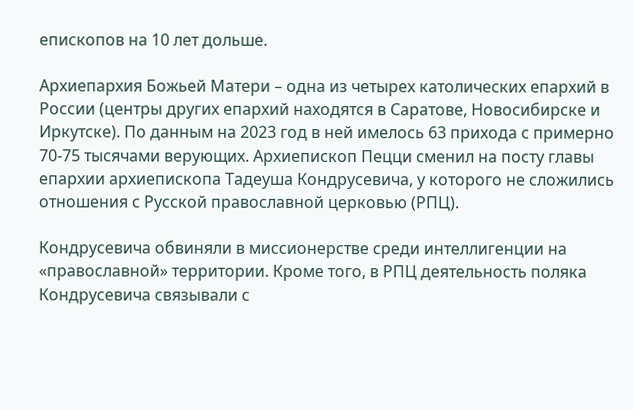епископов на 10 лет дольше.

Архиепархия Божьей Матери – одна из четырех католических епархий в России (центры других епархий находятся в Саратове, Новосибирске и Иркутске). По данным на 2023 год в ней имелось 63 прихода с примерно 70-75 тысячами верующих. Архиепископ Пецци сменил на посту главы епархии архиепископа Тадеуша Кондрусевича, у которого не сложились отношения с Русской православной церковью (РПЦ).

Кондрусевича обвиняли в миссионерстве среди интеллигенции на «православной» территории. Кроме того, в РПЦ деятельность поляка Кондрусевича связывали с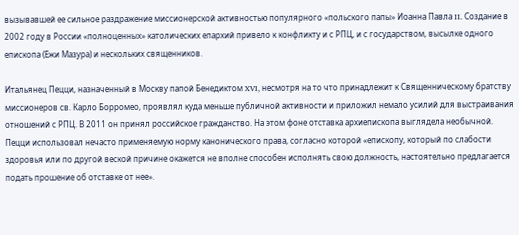вызывавшей ее сильное раздражение миссионерской активностью популярного «польского папы» Иоанна Павла II. Создание в 2002 году в России «полноценных» католических епархий привело к конфликту и с РПЦ, и с государством, высылке одного епископа (Ежи Мазура) и нескольких священников.

Итальянец Пецци, назначенный в Москву папой Бенедиктом XVI, несмотря на то что принадлежит к Священническому братству миссионеров св. Карло Борромео, проявлял куда меньше публичной активности и приложил немало усилий для выстраивания отношений с РПЦ. В 2011 он принял российское гражданство. На этом фоне отставка архиепископа выглядела необычной. Пецци использовал нечасто применяемую норму канонического права, согласно которой «епископу, который по слабости здоровья или по другой веской причине окажется не вполне способен исполнять свою должность, настоятельно предлагается подать прошение об отставке от нее».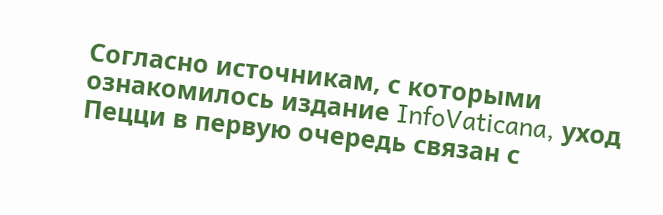Согласно источникам, с которыми ознакомилось издание InfoVaticana, уход Пецци в первую очередь связан с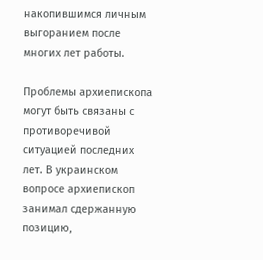накопившимся личным выгоранием после многих лет работы.

Проблемы архиепископа могут быть связаны с противоречивой ситуацией последних лет. В украинском вопросе архиепископ занимал сдержанную позицию,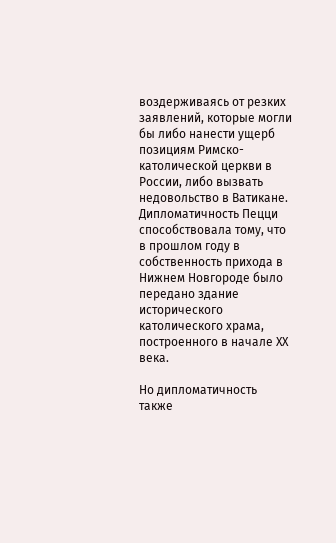воздерживаясь от резких заявлений, которые могли бы либо нанести ущерб позициям Римско-католической церкви в России, либо вызвать недовольство в Ватикане. Дипломатичность Пецци способствовала тому, что в прошлом году в собственность прихода в Нижнем Новгороде было передано здание исторического католического храма, построенного в начале ХХ века.

Но дипломатичность также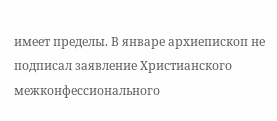имеет пределы. В январе архиепископ не подписал заявление Христианского межконфессионального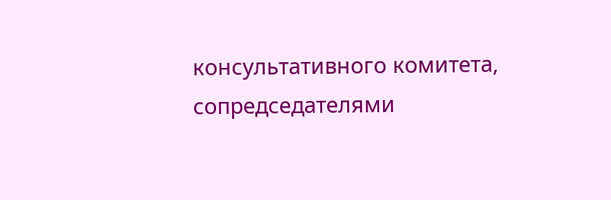консультативного комитета, сопредседателями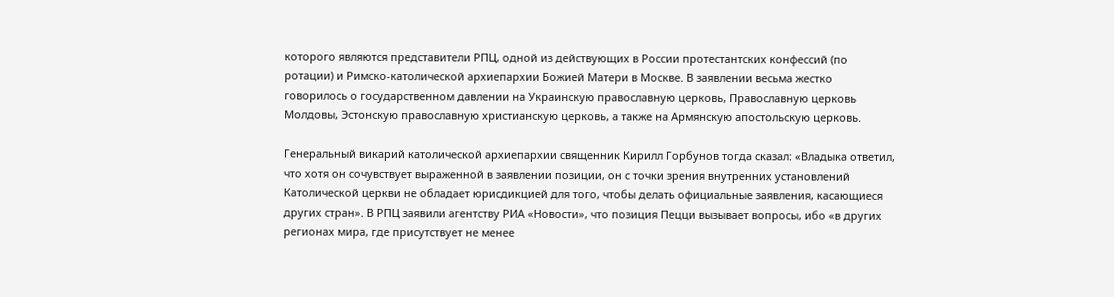которого являются представители РПЦ, одной из действующих в России протестантских конфессий (по ротации) и Римско-католической архиепархии Божией Матери в Москве. В заявлении весьма жестко говорилось о государственном давлении на Украинскую православную церковь, Православную церковь Молдовы, Эстонскую православную христианскую церковь, а также на Армянскую апостольскую церковь.

Генеральный викарий католической архиепархии священник Кирилл Горбунов тогда сказал: «Владыка ответил, что хотя он сочувствует выраженной в заявлении позиции, он с точки зрения внутренних установлений Католической церкви не обладает юрисдикцией для того, чтобы делать официальные заявления, касающиеся других стран». В РПЦ заявили агентству РИА «Новости», что позиция Пецци вызывает вопросы, ибо «в других регионах мира, где присутствует не менее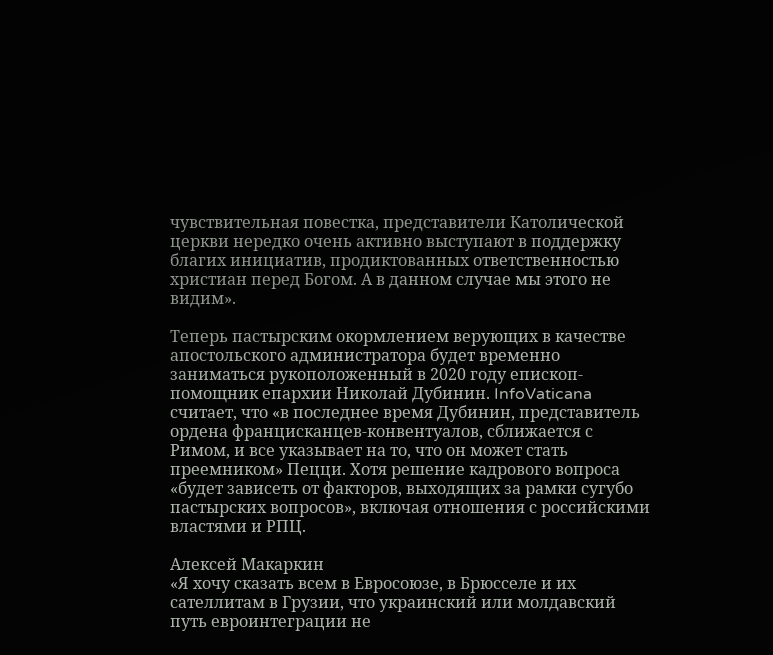чувствительная повестка, представители Католической церкви нередко очень активно выступают в поддержку благих инициатив, продиктованных ответственностью христиан перед Богом. А в данном случае мы этого не видим».

Теперь пастырским окормлением верующих в качестве апостольского администратора будет временно заниматься рукоположенный в 2020 году епископ-помощник епархии Николай Дубинин. InfoVaticana считает, что «в последнее время Дубинин, представитель ордена францисканцев-конвентуалов, сближается с Римом, и все указывает на то, что он может стать преемником» Пецци. Хотя решение кадрового вопроса «будет зависеть от факторов, выходящих за рамки сугубо пастырских вопросов», включая отношения с российскими властями и РПЦ.

Алексей Макаркин
«Я хочу сказать всем в Евросоюзе, в Брюсселе и их сателлитам в Грузии, что украинский или молдавский путь евроинтеграции не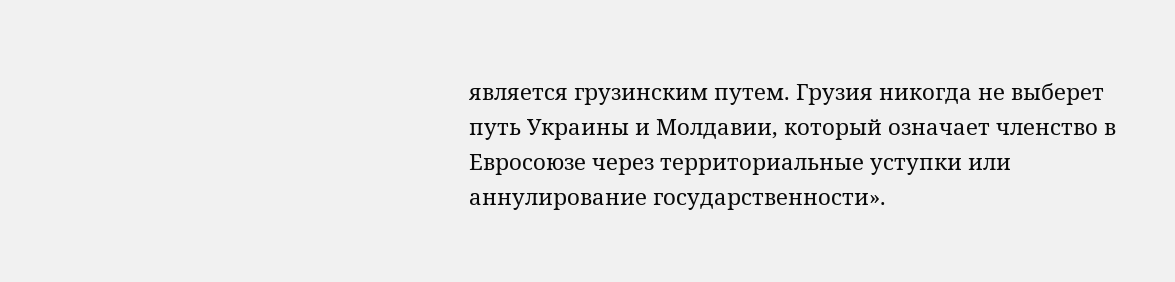является грузинским путем. Грузия никогда не выберет путь Украины и Молдавии, который означает членство в Евросоюзе через территориальные уступки или аннулирование государственности».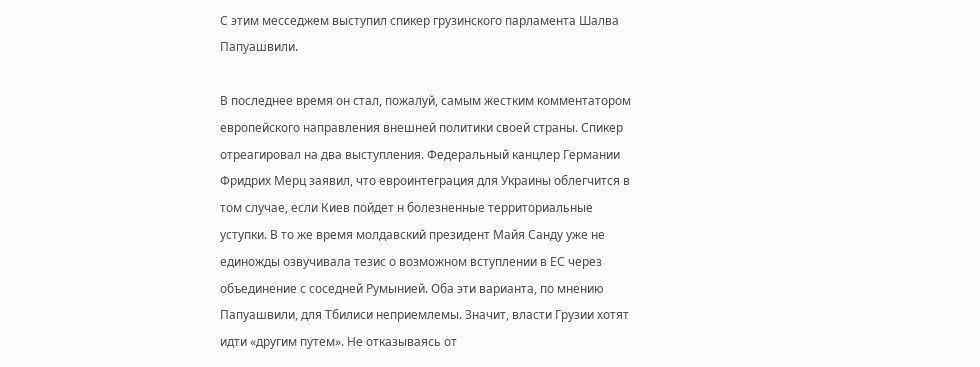С этим месседжем выступил спикер грузинского парламента Шалва Папуашвили.

В последнее время он стал, пожалуй, самым жестким комментатором европейского направления внешней политики своей страны. Спикер отреагировал на два выступления. Федеральный канцлер Германии Фридрих Мерц заявил, что евроинтеграция для Украины облегчится в том случае, если Киев пойдет н болезненные территориальные уступки. В то же время молдавский президент Майя Санду уже не единожды озвучивала тезис о возможном вступлении в ЕС через объединение с соседней Румынией. Оба эти варианта, по мнению Папуашвили, для Тбилиси неприемлемы. Значит, власти Грузии хотят идти «другим путем». Не отказываясь от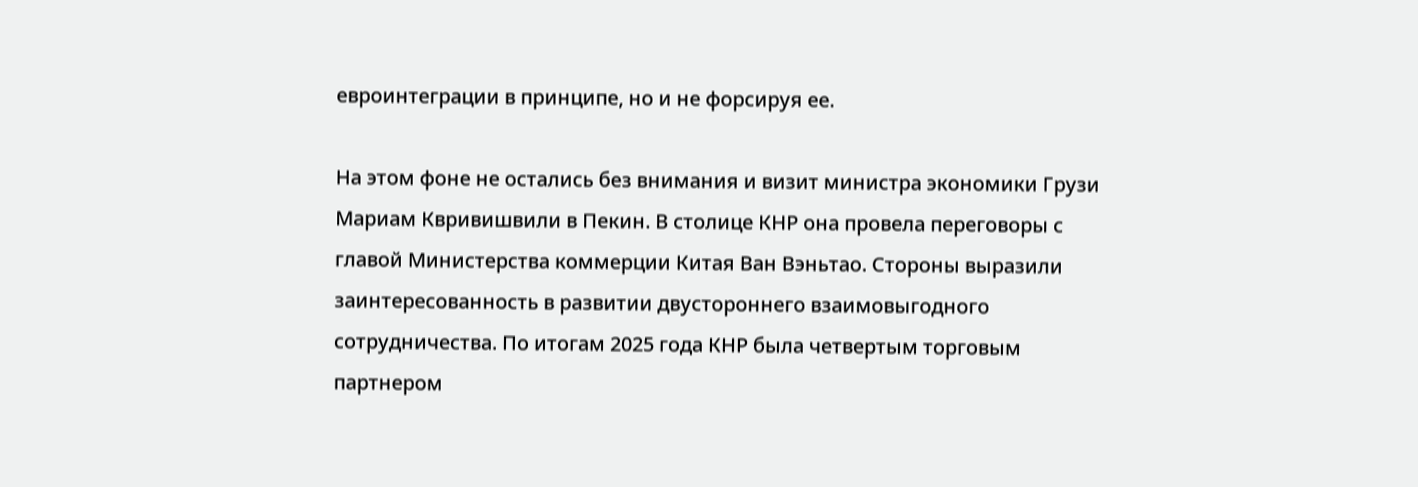евроинтеграции в принципе, но и не форсируя ее.

На этом фоне не остались без внимания и визит министра экономики Грузи Мариам Квривишвили в Пекин. В столице КНР она провела переговоры с главой Министерства коммерции Китая Ван Вэньтао. Стороны выразили заинтересованность в развитии двустороннего взаимовыгодного сотрудничества. По итогам 2025 года КНР была четвертым торговым партнером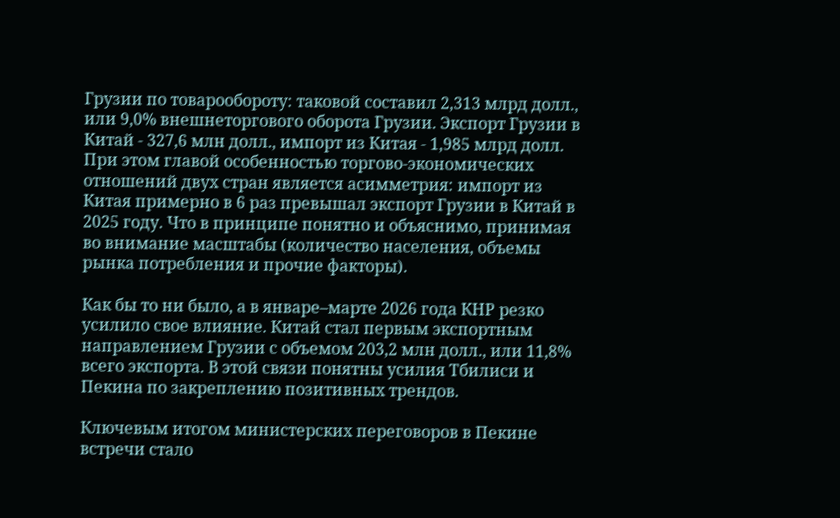Грузии по товарообороту: таковой составил 2,313 млрд долл., или 9,0% внешнеторгового оборота Грузии. Экспорт Грузии в Китай - 327,6 млн долл., импорт из Китая - 1,985 млрд долл. При этом главой особенностью торгово-экономических отношений двух стран является асимметрия: импорт из Китая примерно в 6 раз превышал экспорт Грузии в Китай в 2025 году. Что в принципе понятно и объяснимо, принимая во внимание масштабы (количество населения, объемы рынка потребления и прочие факторы).

Как бы то ни было, а в январе–марте 2026 года КНР резко усилило свое влияние. Китай стал первым экспортным направлением Грузии с объемом 203,2 млн долл., или 11,8% всего экспорта. В этой связи понятны усилия Тбилиси и Пекина по закреплению позитивных трендов.

Ключевым итогом министерских переговоров в Пекине встречи стало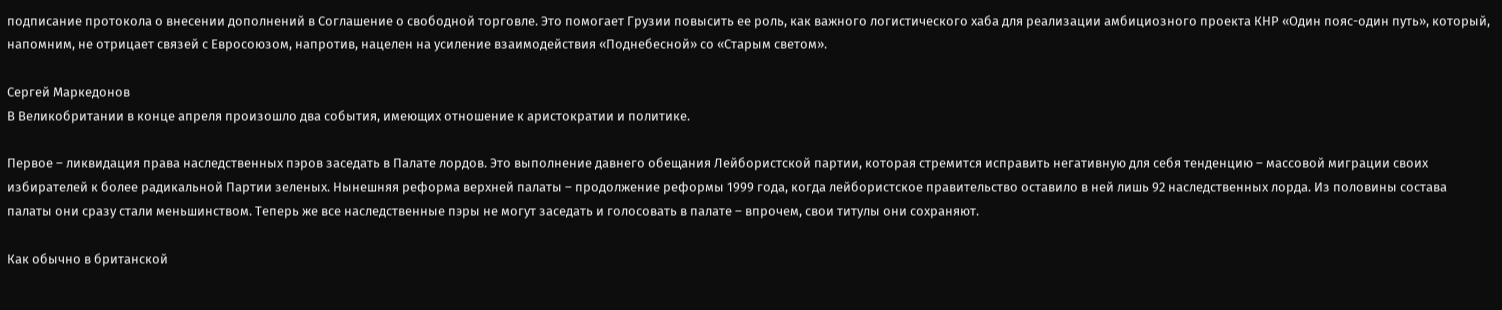подписание протокола о внесении дополнений в Соглашение о свободной торговле. Это помогает Грузии повысить ее роль, как важного логистического хаба для реализации амбициозного проекта КНР «Один пояс-один путь», который, напомним, не отрицает связей с Евросоюзом, напротив, нацелен на усиление взаимодействия «Поднебесной» со «Старым светом».

Сергей Маркедонов
В Великобритании в конце апреля произошло два события, имеющих отношение к аристократии и политике.

Первое – ликвидация права наследственных пэров заседать в Палате лордов. Это выполнение давнего обещания Лейбористской партии, которая стремится исправить негативную для себя тенденцию – массовой миграции своих избирателей к более радикальной Партии зеленых. Нынешняя реформа верхней палаты – продолжение реформы 1999 года, когда лейбористское правительство оставило в ней лишь 92 наследственных лорда. Из половины состава палаты они сразу стали меньшинством. Теперь же все наследственные пэры не могут заседать и голосовать в палате – впрочем, свои титулы они сохраняют.

Как обычно в британской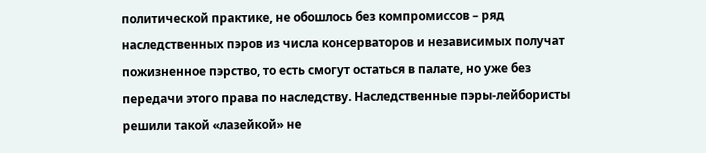политической практике, не обошлось без компромиссов – ряд наследственных пэров из числа консерваторов и независимых получат пожизненное пэрство, то есть смогут остаться в палате, но уже без передачи этого права по наследству. Наследственные пэры-лейбористы решили такой «лазейкой» не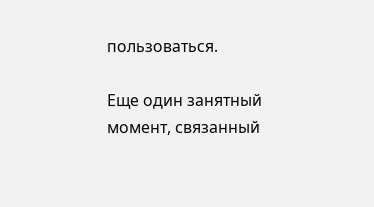пользоваться.

Еще один занятный момент, связанный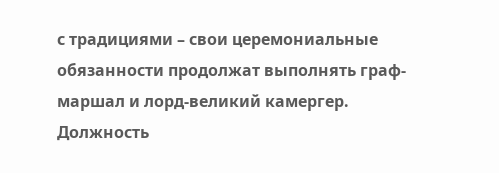с традициями – свои церемониальные обязанности продолжат выполнять граф-маршал и лорд-великий камергер. Должность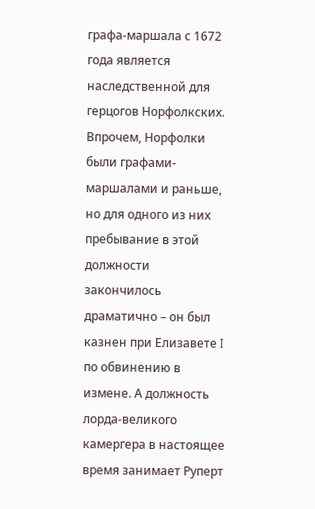графа-маршала с 1672 года является наследственной для герцогов Норфолкских. Впрочем, Норфолки были графами-маршалами и раньше, но для одного из них пребывание в этой должности закончилось драматично – он был казнен при Елизавете I по обвинению в измене. А должность лорда-великого камергера в настоящее время занимает Руперт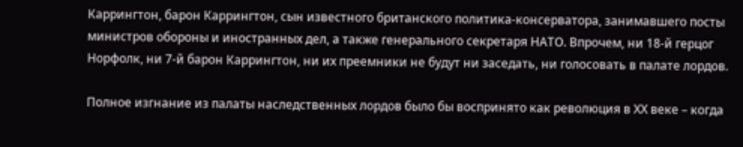Каррингтон, барон Каррингтон, сын известного британского политика-консерватора, занимавшего посты министров обороны и иностранных дел, а также генерального секретаря НАТО. Впрочем, ни 18-й герцог Норфолк, ни 7-й барон Каррингтон, ни их преемники не будут ни заседать, ни голосовать в палате лордов.

Полное изгнание из палаты наследственных лордов было бы воспринято как революция в ХХ веке – когда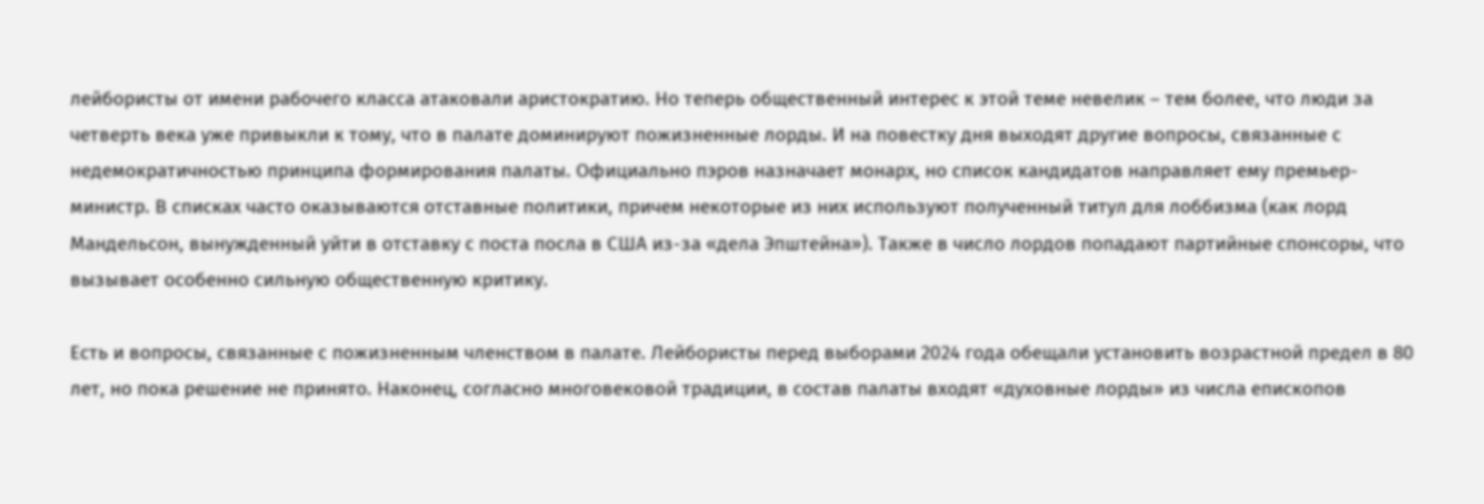лейбористы от имени рабочего класса атаковали аристократию. Но теперь общественный интерес к этой теме невелик – тем более, что люди за четверть века уже привыкли к тому, что в палате доминируют пожизненные лорды. И на повестку дня выходят другие вопросы, связанные с недемократичностью принципа формирования палаты. Официально пэров назначает монарх, но список кандидатов направляет ему премьер-министр. В списках часто оказываются отставные политики, причем некоторые из них используют полученный титул для лоббизма (как лорд Мандельсон, вынужденный уйти в отставку с поста посла в США из-за «дела Эпштейна»). Также в число лордов попадают партийные спонсоры, что вызывает особенно сильную общественную критику.

Есть и вопросы, связанные с пожизненным членством в палате. Лейбористы перед выборами 2024 года обещали установить возрастной предел в 80 лет, но пока решение не принято. Наконец, согласно многовековой традиции, в состав палаты входят «духовные лорды» из числа епископов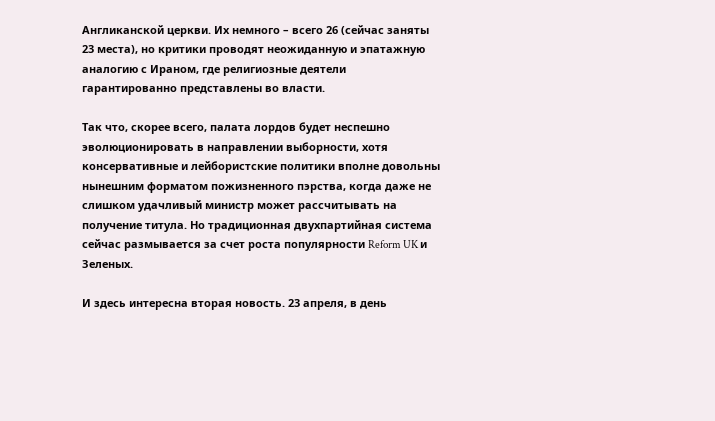Англиканской церкви. Их немного – всего 26 (сейчас заняты 23 места), но критики проводят неожиданную и эпатажную аналогию с Ираном, где религиозные деятели гарантированно представлены во власти.

Так что, скорее всего, палата лордов будет неспешно эволюционировать в направлении выборности, хотя консервативные и лейбористские политики вполне довольны нынешним форматом пожизненного пэрства, когда даже не слишком удачливый министр может рассчитывать на получение титула. Но традиционная двухпартийная система сейчас размывается за счет роста популярности Reform UK и Зеленых.

И здесь интересна вторая новость. 23 апреля, в день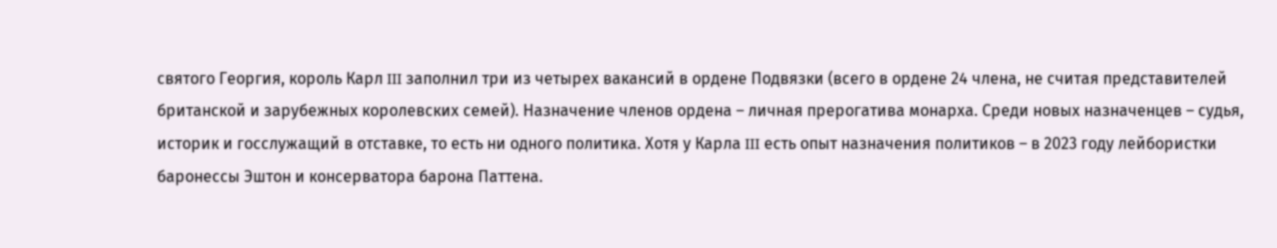святого Георгия, король Карл III заполнил три из четырех вакансий в ордене Подвязки (всего в ордене 24 члена, не считая представителей британской и зарубежных королевских семей). Назначение членов ордена – личная прерогатива монарха. Среди новых назначенцев – судья, историк и госслужащий в отставке, то есть ни одного политика. Хотя у Карла III есть опыт назначения политиков – в 2023 году лейбористки баронессы Эштон и консерватора барона Паттена.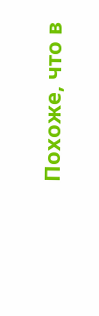Похоже, что в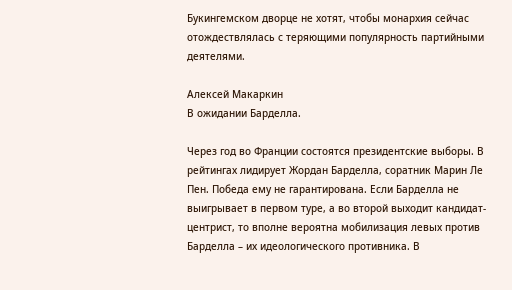Букингемском дворце не хотят, чтобы монархия сейчас отождествлялась с теряющими популярность партийными деятелями.

Алексей Макаркин
В ожидании Барделла.

Через год во Франции состоятся президентские выборы. В рейтингах лидирует Жордан Барделла, соратник Марин Ле Пен. Победа ему не гарантирована. Если Барделла не выигрывает в первом туре, а во второй выходит кандидат-центрист, то вполне вероятна мобилизация левых против Барделла – их идеологического противника. В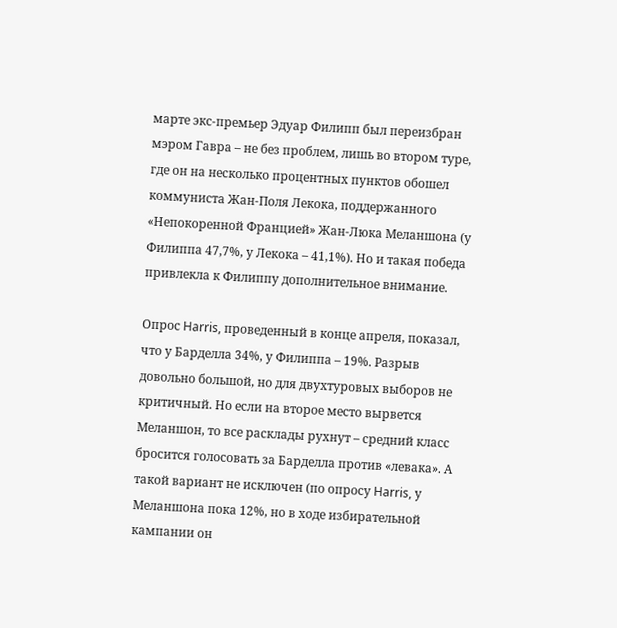марте экс-премьер Эдуар Филипп был переизбран мэром Гавра – не без проблем, лишь во втором туре, где он на несколько процентных пунктов обошел коммуниста Жан-Поля Лекока, поддержанного «Непокоренной Францией» Жан-Люка Меланшона (у Филиппа 47,7%, у Лекока – 41,1%). Но и такая победа привлекла к Филиппу дополнительное внимание.

Опрос Harris, проведенный в конце апреля, показал, что у Барделла 34%, у Филиппа – 19%. Разрыв довольно большой, но для двухтуровых выборов не критичный. Но если на второе место вырвется Меланшон, то все расклады рухнут – средний класс бросится голосовать за Барделла против «левака». А такой вариант не исключен (по опросу Harris, у Меланшона пока 12%, но в ходе избирательной кампании он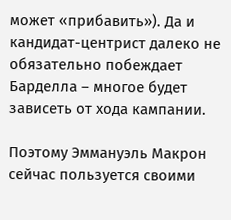может «прибавить»). Да и кандидат-центрист далеко не обязательно побеждает Барделла – многое будет зависеть от хода кампании.

Поэтому Эммануэль Макрон сейчас пользуется своими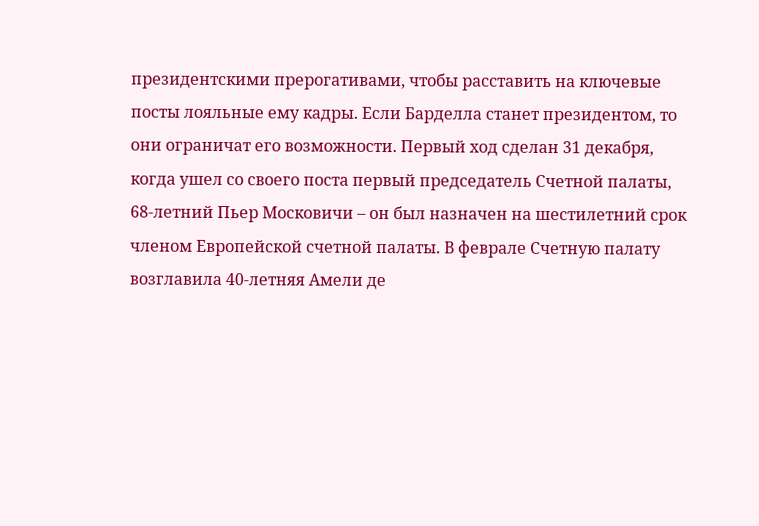президентскими прерогативами, чтобы расставить на ключевые посты лояльные ему кадры. Если Барделла станет президентом, то они ограничат его возможности. Первый ход сделан 31 декабря, когда ушел со своего поста первый председатель Счетной палаты, 68-летний Пьер Московичи – он был назначен на шестилетний срок членом Европейской счетной палаты. В феврале Счетную палату возглавила 40-летняя Амели де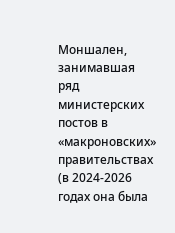Моншален, занимавшая ряд министерских постов в «макроновских» правительствах (в 2024-2026 годах она была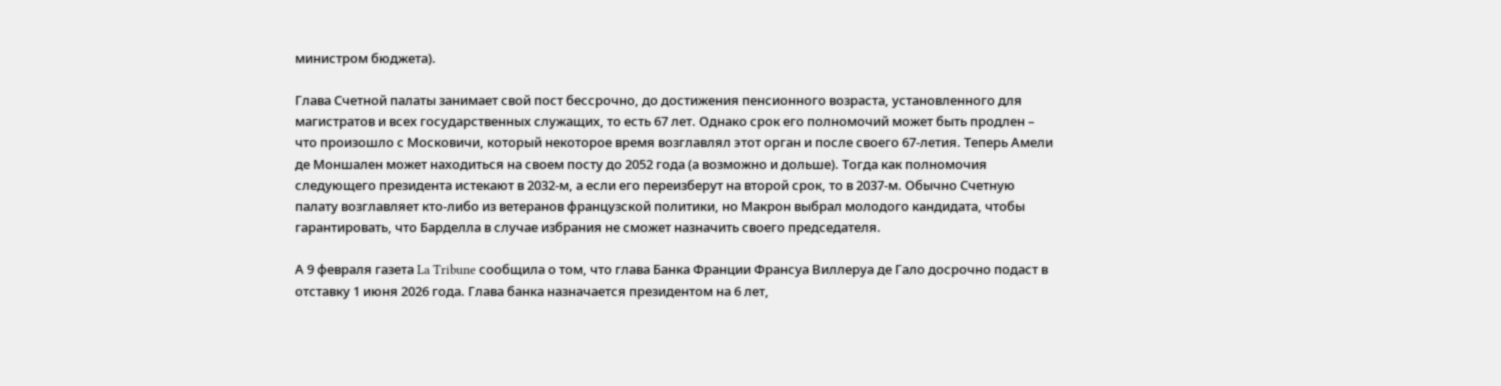министром бюджета).

Глава Счетной палаты занимает свой пост бессрочно, до достижения пенсионного возраста, установленного для магистратов и всех государственных служащих, то есть 67 лет. Однако срок его полномочий может быть продлен – что произошло с Московичи, который некоторое время возглавлял этот орган и после своего 67-летия. Теперь Амели де Моншален может находиться на своем посту до 2052 года (а возможно и дольше). Тогда как полномочия следующего президента истекают в 2032-м, а если его переизберут на второй срок, то в 2037-м. Обычно Счетную палату возглавляет кто-либо из ветеранов французской политики, но Макрон выбрал молодого кандидата, чтобы гарантировать, что Барделла в случае избрания не сможет назначить своего председателя.

А 9 февраля газета La Tribune сообщила о том, что глава Банка Франции Франсуа Виллеруа де Гало досрочно подаст в отставку 1 июня 2026 года. Глава банка назначается президентом на 6 лет,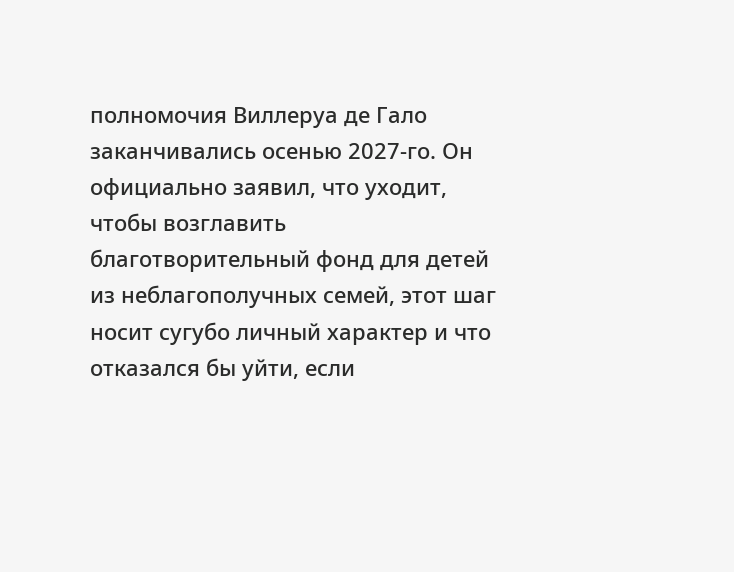полномочия Виллеруа де Гало заканчивались осенью 2027-го. Он официально заявил, что уходит, чтобы возглавить благотворительный фонд для детей из неблагополучных семей, этот шаг носит сугубо личный характер и что отказался бы уйти, если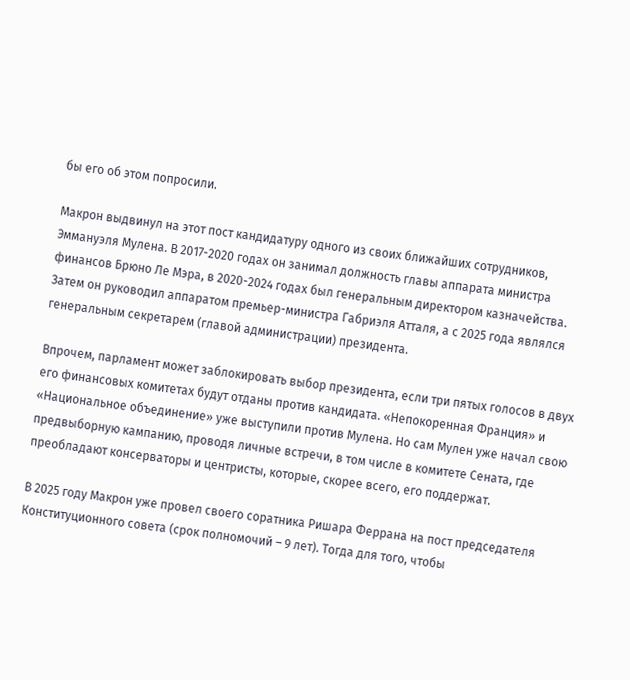бы его об этом попросили.

Макрон выдвинул на этот пост кандидатуру одного из своих ближайших сотрудников, Эммануэля Мулена. В 2017-2020 годах он занимал должность главы аппарата министра финансов Брюно Ле Мэра, в 2020-2024 годах был генеральным директором казначейства. Затем он руководил аппаратом премьер-министра Габриэля Атталя, а с 2025 года являлся генеральным секретарем (главой администрации) президента.

Впрочем, парламент может заблокировать выбор президента, если три пятых голосов в двух его финансовых комитетах будут отданы против кандидата. «Непокоренная Франция» и «Национальное объединение» уже выступили против Мулена. Но сам Мулен уже начал свою предвыборную кампанию, проводя личные встречи, в том числе в комитете Сената, где преобладают консерваторы и центристы, которые, скорее всего, его поддержат.

В 2025 году Макрон уже провел своего соратника Ришара Феррана на пост председателя Конституционного совета (срок полномочий – 9 лет). Тогда для того, чтобы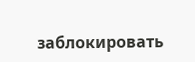заблокировать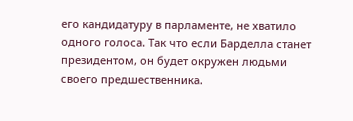его кандидатуру в парламенте, не хватило одного голоса. Так что если Барделла станет президентом, он будет окружен людьми своего предшественника.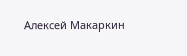Алексей Макаркин